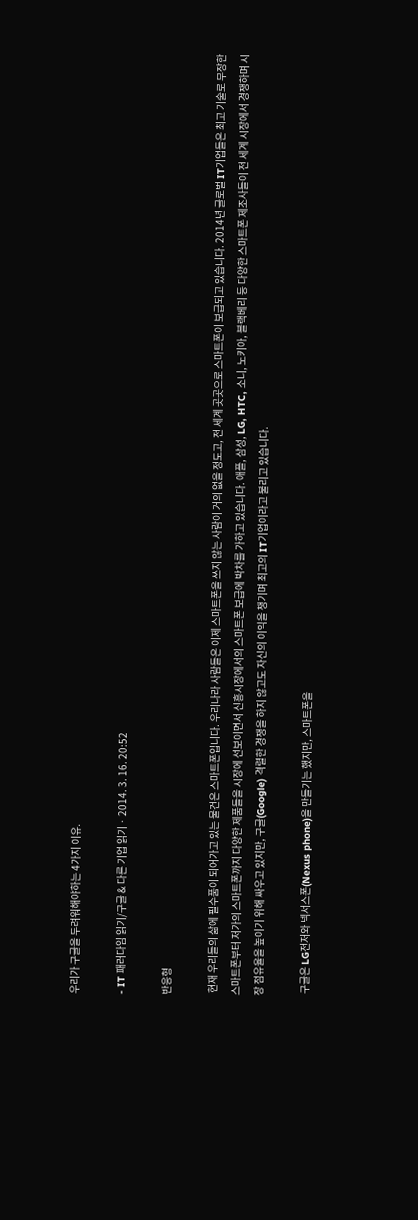우리가 구글을 두려워해야하는 4가지 이유.

- IT 패러다임 읽기/구글 & 다른 기업 읽기 · 2014. 3. 16. 20:52

반응형

 현재 우리들의 삶에 필수품이 되어가고 있는 물건은 스마트폰입니다. 우리나라 사람들은 이제 스마트폰을 쓰지 않는 사람이 거의 없을 정도고, 전 세계 곳곳으로 스마트폰이 보급되고 있습니다. 2014년 글로벌 IT기업들은 최고 기술로 무장한 스마트폰부터 저가의 스마트폰까지 다양한 제품들을 시장에 선보이면서 신흥시장에서의 스마트폰 보급에 박차를 가하고 있습니다. 애플, 삼성, LG, HTC, 소니, 노키아, 블랙베리 등 다양한 스마트폰 제조사들이 전 세계 시장에서 경쟁하며 시장 점유율을 높이기 위해 싸우고 있지만, 구글(Google) 격렬한 경쟁을 하지 않고도 자신의 이익을 챙기며 최고의 IT기업이라고 불리고 있습니다.

 구글은 LG전저와 넥서스폰(Nexus phone)을 만들기는 했지만, 스마트폰을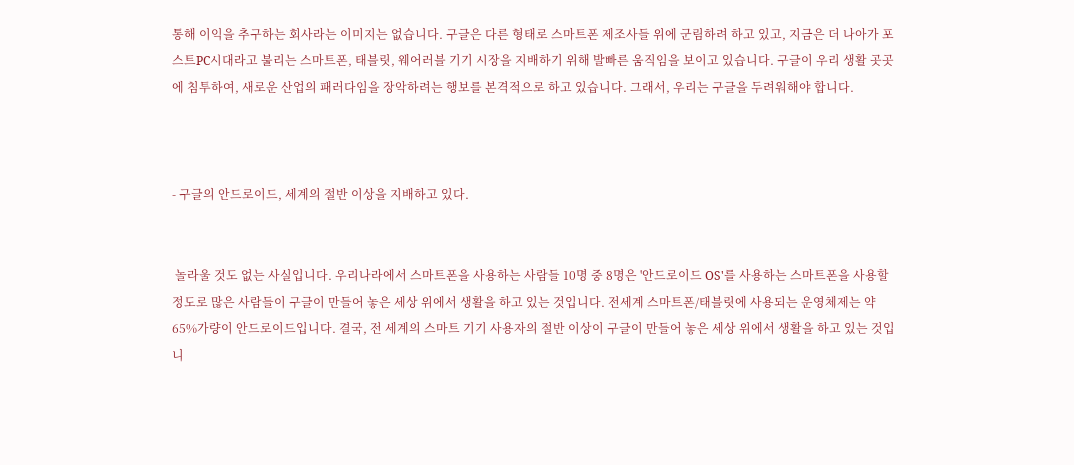통해 이익을 추구하는 회사라는 이미지는 없습니다. 구글은 다른 형태로 스마트폰 제조사들 위에 군림하려 하고 있고, 지금은 더 나아가 포스트PC시대라고 불리는 스마트폰, 태블릿, 웨어러블 기기 시장을 지배하기 위해 발빠른 움직임을 보이고 있습니다. 구글이 우리 생활 곳곳에 침투하여, 새로운 산업의 패러다임을 장악하려는 행보를 본격적으로 하고 있습니다. 그래서, 우리는 구글을 두려워해야 합니다.



- 구글의 안드로이드, 세계의 절반 이상을 지배하고 있다.


 놀라울 것도 없는 사실입니다. 우리나라에서 스마트폰을 사용하는 사람들 10명 중 8명은 '안드로이드 OS'를 사용하는 스마트폰을 사용할 정도로 많은 사람들이 구글이 만들어 놓은 세상 위에서 생활을 하고 있는 것입니다. 전세계 스마트폰/태블릿에 사용되는 운영체제는 약 65%가량이 안드로이드입니다. 결국, 전 세계의 스마트 기기 사용자의 절반 이상이 구글이 만들어 놓은 세상 위에서 생활을 하고 있는 것입니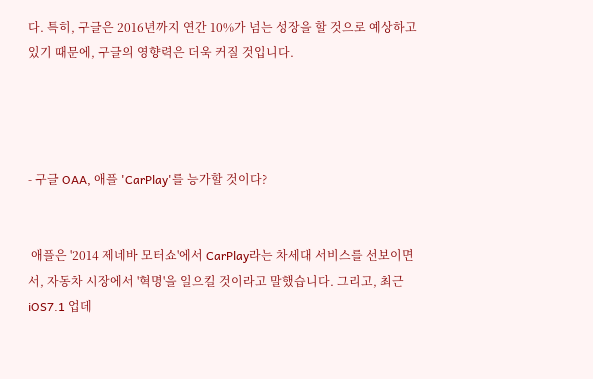다. 특히, 구글은 2016년까지 연간 10%가 넘는 성장을 할 것으로 예상하고 있기 때문에, 구글의 영향력은 더욱 커질 것입니다.




- 구글 OAA, 애플 'CarPlay'를 능가할 것이다?


 애플은 '2014 제네바 모터쇼'에서 CarPlay라는 차세대 서비스를 선보이면서, 자동차 시장에서 '혁명'을 일으킬 것이라고 말했습니다. 그리고, 최근 iOS7.1 업데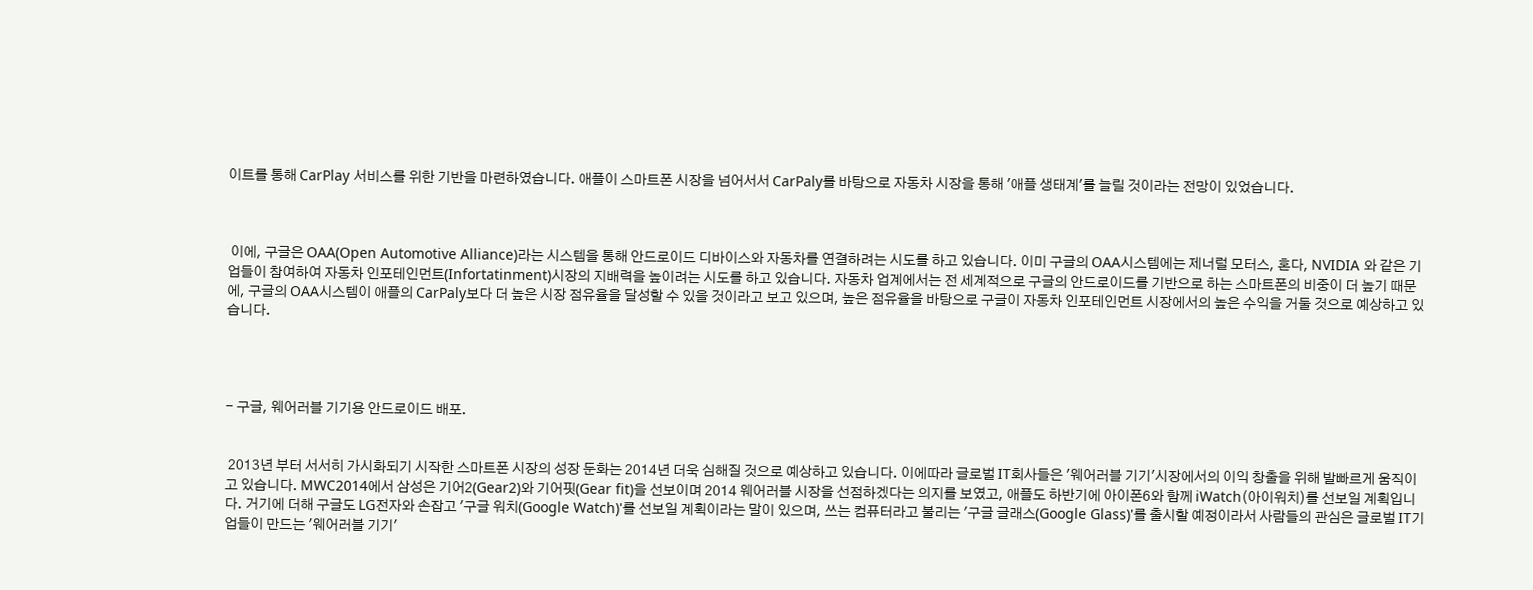이트를 통해 CarPlay 서비스를 위한 기반을 마련하였습니다. 애플이 스마트폰 시장을 넘어서서 CarPaly를 바탕으로 자동차 시장을 통해 '애플 생태계'를 늘릴 것이라는 전망이 있었습니다.



 이에, 구글은 OAA(Open Automotive Alliance)라는 시스템을 통해 안드로이드 디바이스와 자동차를 연결하려는 시도를 하고 있습니다. 이미 구글의 OAA시스템에는 제너럴 모터스, 혼다, NVIDIA 와 같은 기업들이 참여하여 자동차 인포테인먼트(Infortatinment)시장의 지배력을 높이려는 시도를 하고 있습니다. 자동차 업계에서는 전 세계적으로 구글의 안드로이드를 기반으로 하는 스마트폰의 비중이 더 높기 때문에, 구글의 OAA시스템이 애플의 CarPaly보다 더 높은 시장 점유율을 달성할 수 있을 것이라고 보고 있으며, 높은 점유율을 바탕으로 구글이 자동차 인포테인먼트 시장에서의 높은 수익을 거둘 것으로 예상하고 있습니다.




- 구글, 웨어러블 기기용 안드로이드 배포.


 2013년 부터 서서히 가시화되기 시작한 스마트폰 시장의 성장 둔화는 2014년 더욱 심해질 것으로 예상하고 있습니다. 이에따라 글로벌 IT회사들은 '웨어러블 기기'시장에서의 이익 창출을 위해 발빠르게 움직이고 있습니다. MWC2014에서 삼성은 기어2(Gear2)와 기어핏(Gear fit)을 선보이며 2014 웨어러블 시장을 선점하겠다는 의지를 보였고, 애플도 하반기에 아이폰6와 함께 iWatch(아이워치)를 선보일 계획입니다. 거기에 더해 구글도 LG전자와 손잡고 '구글 워치(Google Watch)'를 선보일 계획이라는 말이 있으며, 쓰는 컴퓨터라고 불리는 '구글 글래스(Google Glass)'를 출시할 예정이라서 사람들의 관심은 글로벌 IT기업들이 만드는 '웨어러블 기기'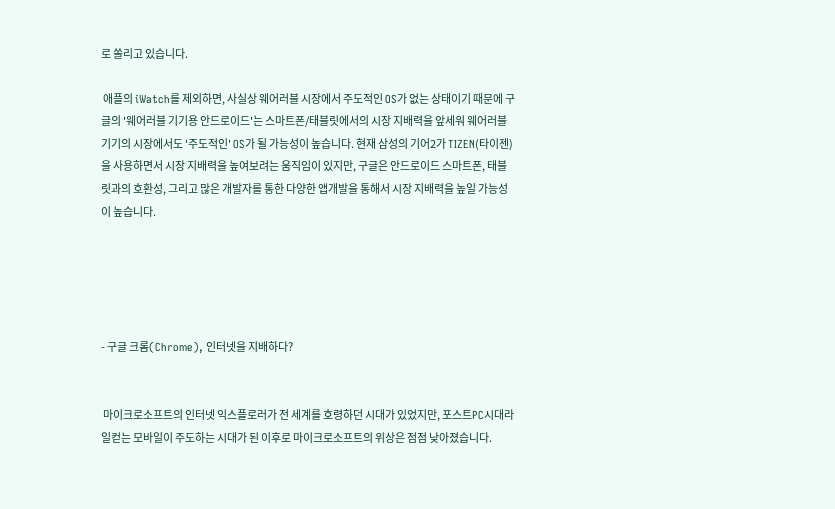로 쏠리고 있습니다.

 애플의 iWatch를 제외하면, 사실상 웨어러블 시장에서 주도적인 OS가 없는 상태이기 때문에 구글의 '웨어러블 기기용 안드로이드'는 스마트폰/태블릿에서의 시장 지배력을 앞세워 웨어러블 기기의 시장에서도 '주도적인' OS가 될 가능성이 높습니다. 현재 삼성의 기어2가 TIZEN(타이젠)을 사용하면서 시장 지배력을 높여보려는 움직임이 있지만, 구글은 안드로이드 스마트폰, 태블릿과의 호환성, 그리고 많은 개발자를 통한 다양한 앱개발을 통해서 시장 지배력을 높일 가능성이 높습니다.





- 구글 크롬(Chrome), 인터넷을 지배하다?


 마이크로소프트의 인터넷 익스플로러가 전 세계를 호령하던 시대가 있었지만, 포스트PC시대라 일컫는 모바일이 주도하는 시대가 된 이후로 마이크로소프트의 위상은 점점 낮아졌습니다.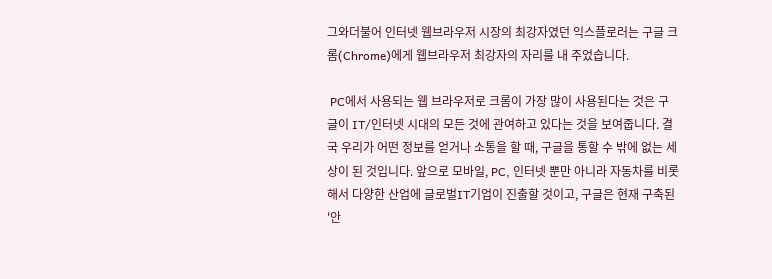그와더불어 인터넷 웹브라우저 시장의 최강자였던 익스플로러는 구글 크롬(Chrome)에게 웹브라우저 최강자의 자리를 내 주었습니다.

 PC에서 사용되는 웹 브라우저로 크롬이 가장 많이 사용된다는 것은 구글이 IT/인터넷 시대의 모든 것에 관여하고 있다는 것을 보여줍니다. 결국 우리가 어떤 정보를 얻거나 소통을 할 때, 구글을 통할 수 밖에 없는 세상이 된 것입니다. 앞으로 모바일, PC, 인터넷 뿐만 아니라 자동차를 비롯해서 다양한 산업에 글로벌IT기업이 진출할 것이고, 구글은 현재 구축된 '안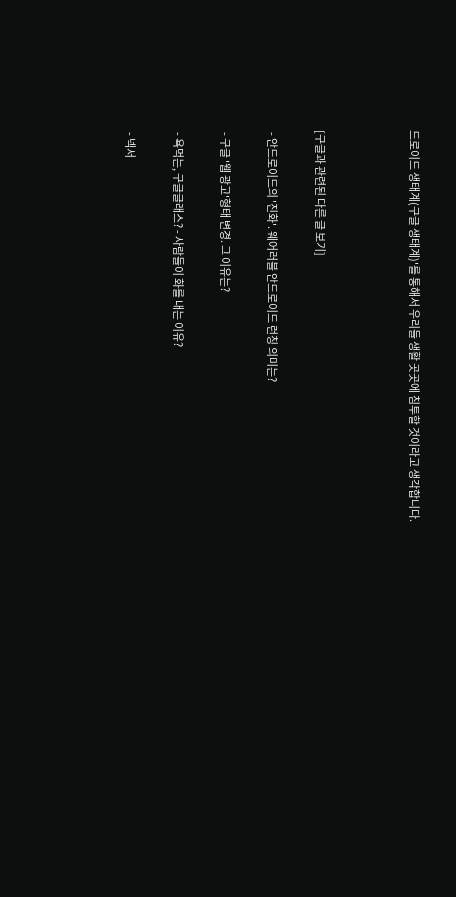드로이드 생태계(구글 생태계)'를 통해서 우리들 생활 곳곳에 침투할 것이라고 생각합니다.



[구글과 관련된 다른 글 보기]

 - 안드로이드의 '진화'. 웨어러블 안드로이드 런칭 의미는?

 - 구글 '웹 광고'형태 변경. 그 이유는?

 - 욕먹는, 구글글래스? - 사람들이 화를 내는 이유?

 - 넥서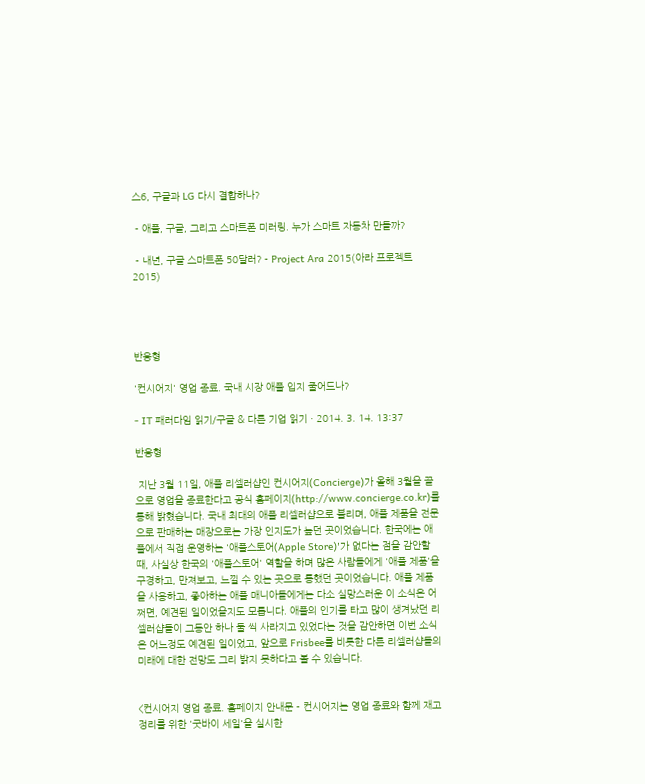스6, 구글과 LG 다시 결합하나?

 - 애플, 구글, 그리고 스마트폰 미러링. 누가 스마트 자동차 만들까?

 - 내년, 구글 스마트폰 50달러? - Project Ara 2015(아라 프로젝트 2015)




반응형

'컨시어지' 영업 종료. 국내 시장 애플 입지 줄어드나?

- IT 패러다임 읽기/구글 & 다른 기업 읽기 · 2014. 3. 14. 13:37

반응형

 지난 3월 11일, 애플 리셀러샵인 컨시어지(Concierge)가 올해 3월을 끝으로 영업을 종료한다고 공식 홈페이지(http://www.concierge.co.kr)를 통해 밝혔습니다. 국내 최대의 애플 리셀러샵으로 불리며, 애플 제품을 전문으로 판매하는 매장으로는 가장 인지도가 높던 곳이었습니다. 한국에는 애플에서 직접 운영하는 '애플스토어(Apple Store)'가 없다는 점을 감안할 때, 사실상 한국의 '애플스토어' 역할을 하며 많은 사람들에게 '애플 제품'을 구경하고, 만져보고, 느낄 수 있는 곳으로 통했던 곳이었습니다. 애플 제품을 사용하고, 좋아하는 애플 매니아들에게는 다소 실망스러운 이 소식은 어쩌면, 예견된 일이었을지도 모릅니다. 애플의 인기를 타고 많이 생겨났던 리셀러샵들이 그동안 하나 둘 씩 사라지고 있었다는 것을 감안하면 이번 소식은 어느정도 예견된 일이었고, 앞으로 Frisbee를 비롯한 다른 리셀러샵들의 미래에 대한 전망도 그리 밝지 못하다고 볼 수 있습니다.


<컨시어지 영업 종료. 홈페이지 안내문 - 컨시어지는 영업 종료와 함께 재고 정리를 위한 '굿바이 세일'을 실시한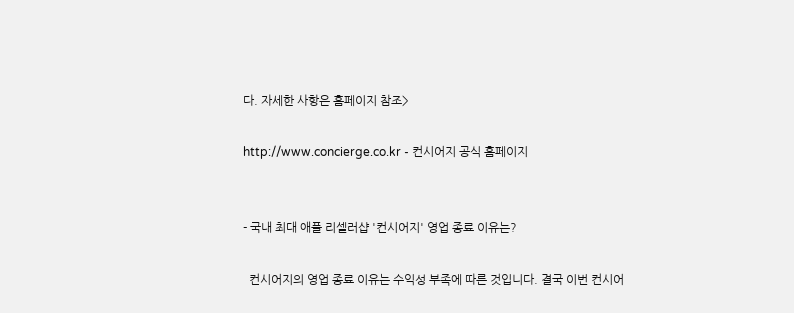다. 자세한 사항은 홈페이지 참조>

http://www.concierge.co.kr - 컨시어지 공식 홈페이지


- 국내 최대 애플 리셀러샵 '컨시어지' 영업 종료 이유는?

  컨시어지의 영업 종료 이유는 수익성 부족에 따른 것입니다. 결국 이번 컨시어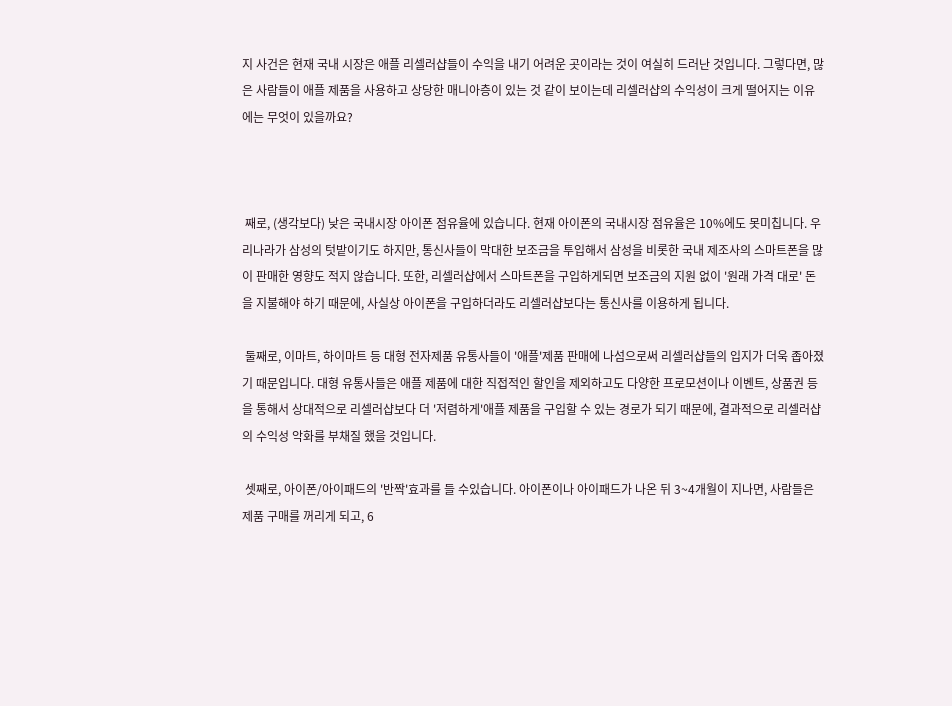지 사건은 현재 국내 시장은 애플 리셀러샵들이 수익을 내기 어려운 곳이라는 것이 여실히 드러난 것입니다. 그렇다면, 많은 사람들이 애플 제품을 사용하고 상당한 매니아층이 있는 것 같이 보이는데 리셀러샵의 수익성이 크게 떨어지는 이유에는 무엇이 있을까요?



 째로, (생각보다) 낮은 국내시장 아이폰 점유율에 있습니다. 현재 아이폰의 국내시장 점유율은 10%에도 못미칩니다. 우리나라가 삼성의 텃밭이기도 하지만, 통신사들이 막대한 보조금을 투입해서 삼성을 비롯한 국내 제조사의 스마트폰을 많이 판매한 영향도 적지 않습니다. 또한, 리셀러샵에서 스마트폰을 구입하게되면 보조금의 지원 없이 '원래 가격 대로' 돈을 지불해야 하기 때문에, 사실상 아이폰을 구입하더라도 리셀러샵보다는 통신사를 이용하게 됩니다.

 둘째로, 이마트, 하이마트 등 대형 전자제품 유통사들이 '애플'제품 판매에 나섬으로써 리셀러샵들의 입지가 더욱 좁아졌기 때문입니다. 대형 유통사들은 애플 제품에 대한 직접적인 할인을 제외하고도 다양한 프로모션이나 이벤트, 상품권 등을 통해서 상대적으로 리셀러샵보다 더 '저렴하게'애플 제품을 구입할 수 있는 경로가 되기 때문에, 결과적으로 리셀러샵의 수익성 악화를 부채질 했을 것입니다.

 셋째로, 아이폰/아이패드의 '반짝'효과를 들 수있습니다. 아이폰이나 아이패드가 나온 뒤 3~4개월이 지나면, 사람들은 제품 구매를 꺼리게 되고, 6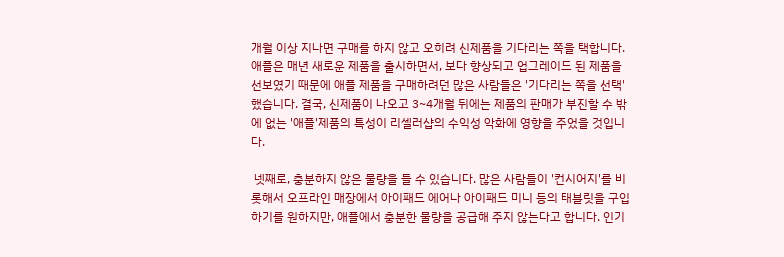개월 이상 지나면 구매를 하지 않고 오히려 신제품을 기다리는 쪽을 택합니다. 애플은 매년 새로운 제품을 출시하면서, 보다 향상되고 업그레이드 된 제품을 선보였기 때문에 애플 제품을 구매하려던 많은 사람들은 '기다리는 쪽을 선택'했습니다. 결국, 신제품이 나오고 3~4개월 뒤에는 제품의 판매가 부진할 수 밖에 없는 '애플'제품의 특성이 리셀러샵의 수익성 악화에 영향을 주었을 것입니다.

 넷째로, 충분하지 않은 물량을 들 수 있습니다. 많은 사람들이 '컨시어지'를 비롯해서 오프라인 매장에서 아이패드 에어나 아이패드 미니 등의 태블릿을 구입하기를 원하지만, 애플에서 충분한 물량을 공급해 주지 않는다고 합니다. 인기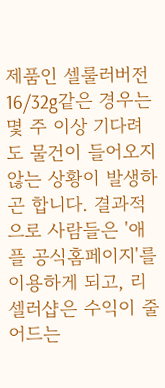제품인 셀룰러버전16/32g같은 경우는 몇 주 이상 기다려도 물건이 들어오지 않는 상황이 발생하곤 합니다. 결과적으로 사람들은 '애플 공식홈페이지'를 이용하게 되고, 리셀러샵은 수익이 줄어드는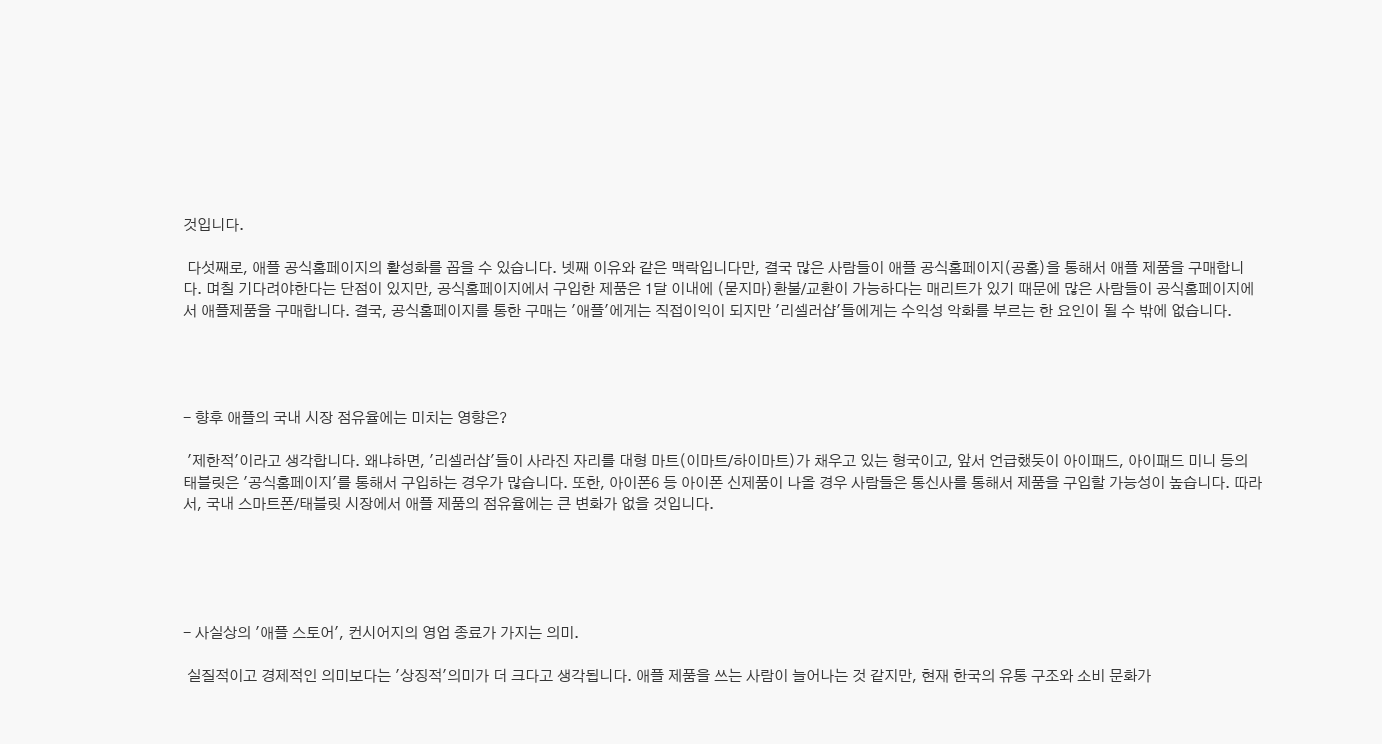것입니다.

 다섯째로, 애플 공식홈페이지의 활성화를 꼽을 수 있습니다. 넷째 이유와 같은 맥락입니다만, 결국 많은 사람들이 애플 공식홈페이지(공홈)을 통해서 애플 제품을 구매합니다. 며칠 기다려야한다는 단점이 있지만, 공식홈페이지에서 구입한 제품은 1달 이내에 (묻지마)환불/교환이 가능하다는 매리트가 있기 때문에 많은 사람들이 공식홈페이지에서 애플제품을 구매합니다. 결국, 공식홈페이지를 통한 구매는 '애플'에게는 직접이익이 되지만 '리셀러샵'들에게는 수익성 악화를 부르는 한 요인이 될 수 밖에 없습니다.




- 향후 애플의 국내 시장 점유율에는 미치는 영향은?

 '제한적'이라고 생각합니다. 왜냐하면, '리셀러샵'들이 사라진 자리를 대형 마트(이마트/하이마트)가 채우고 있는 형국이고, 앞서 언급했듯이 아이패드, 아이패드 미니 등의 태블릿은 '공식홈페이지'를 통해서 구입하는 경우가 많습니다. 또한, 아이폰6 등 아이폰 신제품이 나올 경우 사람들은 통신사를 통해서 제품을 구입할 가능성이 높습니다. 따라서, 국내 스마트폰/태블릿 시장에서 애플 제품의 점유율에는 큰 변화가 없을 것입니다.





- 사실상의 '애플 스토어', 컨시어지의 영업 종료가 가지는 의미.

 실질적이고 경제적인 의미보다는 '상징적'의미가 더 크다고 생각됩니다. 애플 제품을 쓰는 사람이 늘어나는 것 같지만, 현재 한국의 유통 구조와 소비 문화가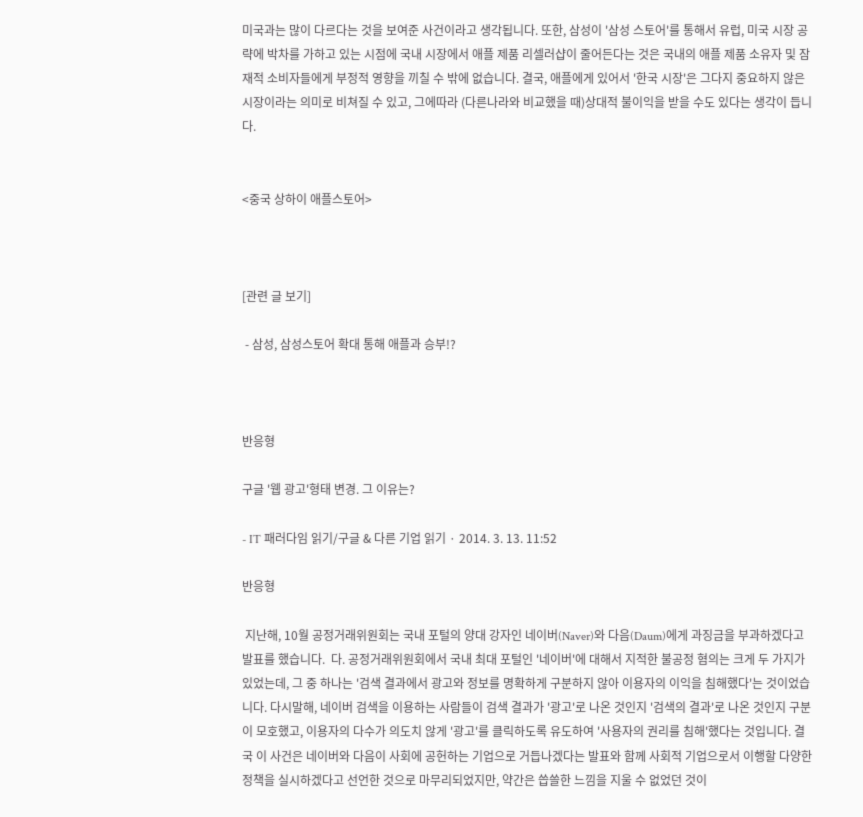미국과는 많이 다르다는 것을 보여준 사건이라고 생각됩니다. 또한, 삼성이 '삼성 스토어'를 통해서 유럽, 미국 시장 공략에 박차를 가하고 있는 시점에 국내 시장에서 애플 제품 리셀러샵이 줄어든다는 것은 국내의 애플 제품 소유자 및 잠재적 소비자들에게 부정적 영향을 끼칠 수 밖에 없습니다. 결국, 애플에게 있어서 '한국 시장'은 그다지 중요하지 않은 시장이라는 의미로 비쳐질 수 있고, 그에따라 (다른나라와 비교했을 때)상대적 불이익을 받을 수도 있다는 생각이 듭니다.


<중국 상하이 애플스토어>



[관련 글 보기]

 - 삼성, 삼성스토어 확대 통해 애플과 승부!?



반응형

구글 '웹 광고'형태 변경. 그 이유는?

- IT 패러다임 읽기/구글 & 다른 기업 읽기 · 2014. 3. 13. 11:52

반응형

 지난해, 10월 공정거래위원회는 국내 포털의 양대 강자인 네이버(Naver)와 다음(Daum)에게 과징금을 부과하겠다고 발표를 했습니다.  다. 공정거래위원회에서 국내 최대 포털인 '네이버'에 대해서 지적한 불공정 혐의는 크게 두 가지가 있었는데, 그 중 하나는 '검색 결과에서 광고와 정보를 명확하게 구분하지 않아 이용자의 이익을 침해했다'는 것이었습니다. 다시말해, 네이버 검색을 이용하는 사람들이 검색 결과가 '광고'로 나온 것인지 '검색의 결과'로 나온 것인지 구분이 모호했고, 이용자의 다수가 의도치 않게 '광고'를 클릭하도록 유도하여 '사용자의 권리를 침해'했다는 것입니다. 결국 이 사건은 네이버와 다음이 사회에 공헌하는 기업으로 거듭나겠다는 발표와 함께 사회적 기업으로서 이행할 다양한 정책을 실시하겠다고 선언한 것으로 마무리되었지만, 약간은 씁쓸한 느낌을 지울 수 없었던 것이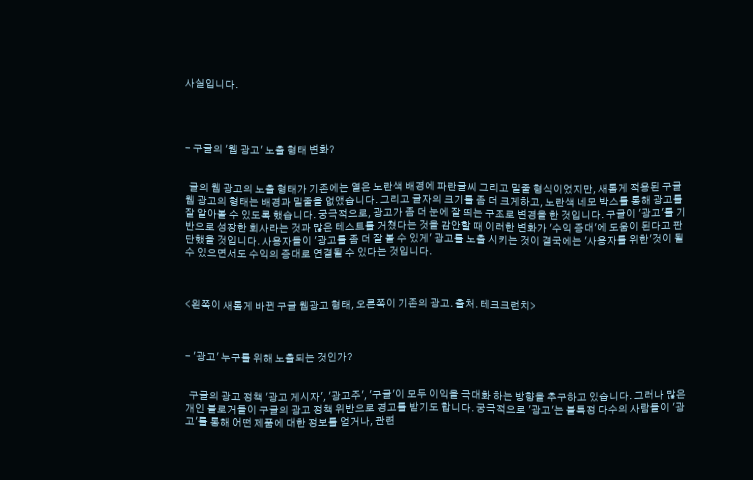사실입니다.




- 구글의 '웹 광고' 노출 형태 변화?


  글의 웹 광고의 노출 형태가 기존에는 옅은 노란색 배경에 파란글씨 그리고 밑줄 형식이었지만, 새롭게 적용된 구글 웹 광고의 형태는 배경과 밑줄을 없앴습니다. 그리고 글자의 크기를 좀 더 크게하고, 노란색 네모 박스를 통해 광고를 잘 알아볼 수 있도록 했습니다. 궁극적으로, 광고가 좀 더 눈에 잘 띄는 구조로 변경을 한 것입니다. 구글이 '광고'를 기반으로 성장한 회사라는 것과 많은 테스트를 거쳤다는 것을 감안할 때 이러한 변화가 '수익 증대'에 도움이 된다고 판단했을 것입니다. 사용자들이 '광고를 좀 더 잘 볼 수 있게' 광고를 노출 시키는 것이 결국에는 '사용자를 위한'것이 될 수 있으면서도 수익의 증대로 연결될 수 있다는 것입니다.



<왼쪽이 새롭게 바뀐 구글 웹광고 형태, 오른쪽이 기존의 광고. 출처. 테크크런치>



- '광고' 누구를 위해 노출되는 것인가?


  구글의 광고 정책 '광고 게시자', '광고주', '구글'이 모두 이익을 극대화 하는 방향을 추구하고 있습니다. 그러나 많은 개인 블로거들이 구글의 광고 정책 위반으로 경고를 받기도 합니다. 궁극적으로 '광고'는 불특정 다수의 사람들이 '광고'를 통해 어떤 제품에 대한 정보를 얻거나, 관련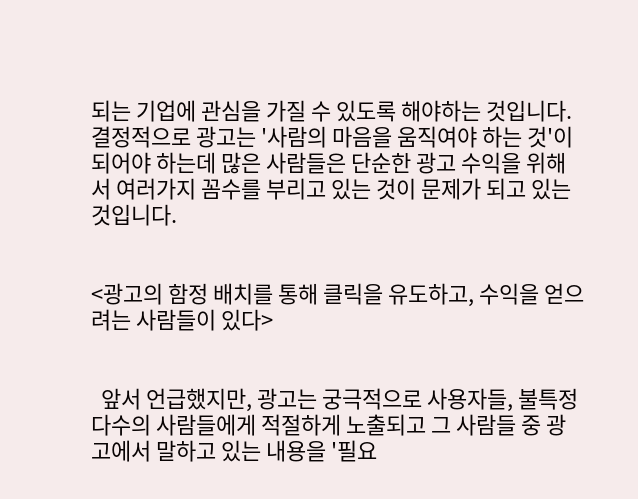되는 기업에 관심을 가질 수 있도록 해야하는 것입니다. 결정적으로 광고는 '사람의 마음을 움직여야 하는 것'이 되어야 하는데 많은 사람들은 단순한 광고 수익을 위해서 여러가지 꼼수를 부리고 있는 것이 문제가 되고 있는 것입니다.


<광고의 함정 배치를 통해 클릭을 유도하고, 수익을 얻으려는 사람들이 있다>


  앞서 언급했지만, 광고는 궁극적으로 사용자들, 불특정 다수의 사람들에게 적절하게 노출되고 그 사람들 중 광고에서 말하고 있는 내용을 '필요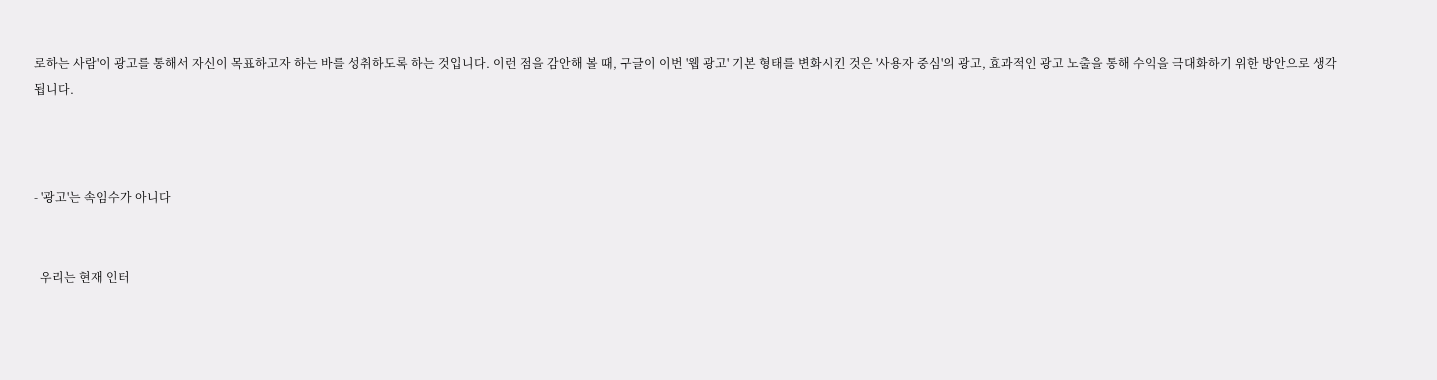로하는 사람'이 광고를 통해서 자신이 목표하고자 하는 바를 성취하도록 하는 것입니다. 이런 점을 감안해 볼 때, 구글이 이번 '웹 광고' 기본 형태를 변화시킨 것은 '사용자 중심'의 광고, 효과적인 광고 노출을 통해 수익을 극대화하기 위한 방안으로 생각됩니다.



- '광고'는 속임수가 아니다


  우리는 현재 인터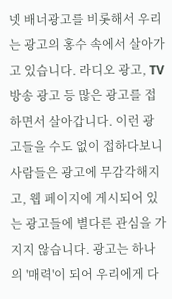넷 배너광고를 비롯해서 우리는 광고의 홍수 속에서 살아가고 있습니다. 라디오 광고, TV방송 광고 등 많은 광고를 접하면서 살아갑니다. 이런 광고들을 수도 없이 접하다보니 사람들은 광고에 무감각해지고, 웹 페이지에 게시되어 있는 광고들에 별다른 관심을 가지지 않습니다. 광고는 하나의 '매력'이 되어 우리에게 다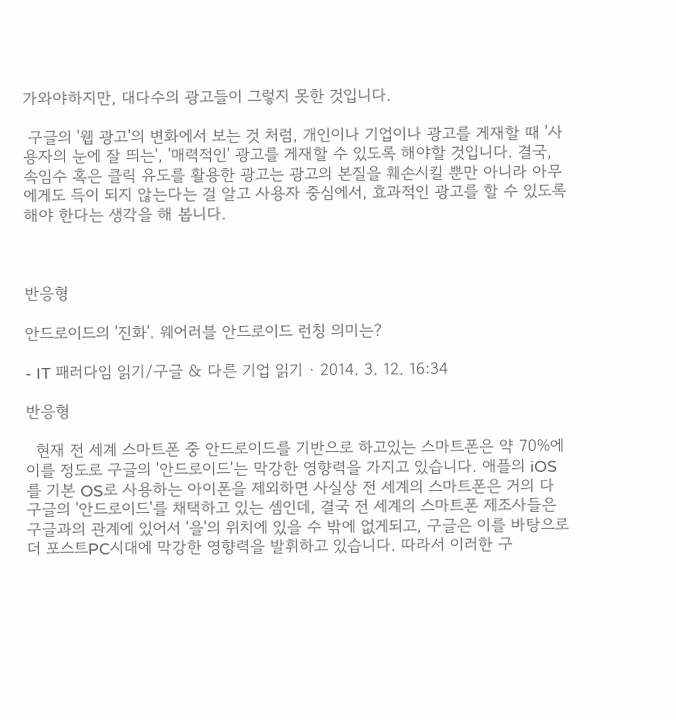가와야하지만, 대다수의 광고들이 그렇지 못한 것입니다.

 구글의 '웹 광고'의 변화에서 보는 것 처럼, 개인이나 기업이나 광고를 게재할 때 '사용자의 눈에 잘 띄는', '매력적인' 광고를 게재할 수 있도록 해야할 것입니다. 결국, 속임수 혹은 클릭 유도를 활용한 광고는 광고의 본질을 훼손시킬 뿐만 아니라 아무에게도 득이 되지 않는다는 걸 알고 사용자 중심에서, 효과적인 광고를 할 수 있도록 해야 한다는 생각을 해 봅니다.



반응형

안드로이드의 '진화'. 웨어러블 안드로이드 런칭 의미는?

- IT 패러다임 읽기/구글 & 다른 기업 읽기 · 2014. 3. 12. 16:34

반응형

  현재 전 세계 스마트폰 중 안드로이드를 기반으로 하고있는 스마트폰은 약 70%에 이를 정도로 구글의 '안드로이드'는 막강한 영향력을 가지고 있습니다. 애플의 iOS를 기본 OS로 사용하는 아이폰을 제외하면 사실상 전 세계의 스마트폰은 거의 다 구글의 '안드로이드'를 채택하고 있는 셈인데, 결국 전 세계의 스마트폰 제조사들은 구글과의 관계에 있어서 '을'의 위치에 있을 수 밖에 없게되고, 구글은 이를 바탕으로 더 포스트PC시대에 막강한 영향력을 발휘하고 있습니다. 따라서 이러한 구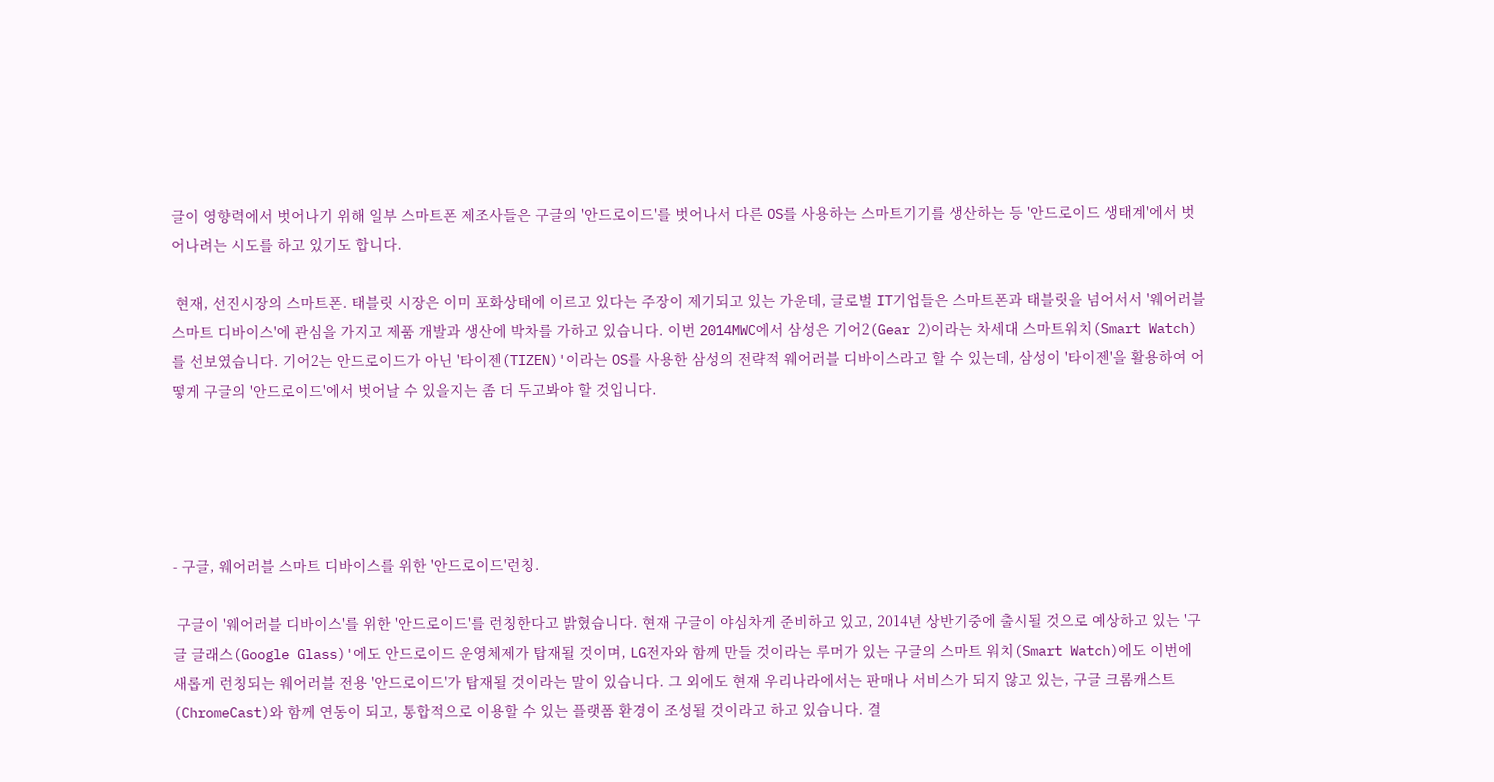글이 영향력에서 벗어나기 위해 일부 스마트폰 제조사들은 구글의 '안드로이드'를 벗어나서 다른 OS를 사용하는 스마트기기를 생산하는 등 '안드로이드 생태계'에서 벗어나려는 시도를 하고 있기도 합니다.

 현재, 선진시장의 스마트폰. 태블릿 시장은 이미 포화상태에 이르고 있다는 주장이 제기되고 있는 가운데, 글로벌 IT기업들은 스마트폰과 태블릿을 넘어서서 '웨어러블 스마트 디바이스'에 관심을 가지고 제품 개발과 생산에 박차를 가하고 있습니다. 이번 2014MWC에서 삼성은 기어2(Gear 2)이라는 차세대 스마트워치(Smart Watch)를 선보였습니다. 기어2는 안드로이드가 아닌 '타이젠(TIZEN)'이라는 OS를 사용한 삼성의 전략적 웨어러블 디바이스라고 할 수 있는데, 삼성이 '타이젠'을 활용하여 어떻게 구글의 '안드로이드'에서 벗어날 수 있을지는 좀 더 두고봐야 할 것입니다.





- 구글, 웨어러블 스마트 디바이스를 위한 '안드로이드'런칭.

 구글이 '웨어러블 디바이스'를 위한 '안드로이드'를 런칭한다고 밝혔습니다. 현재 구글이 야심차게 준비하고 있고, 2014년 상반기중에 출시될 것으로 예상하고 있는 '구글 글래스(Google Glass)'에도 안드로이드 운영체제가 탑재될 것이며, LG전자와 함께 만들 것이라는 루머가 있는 구글의 스마트 워치(Smart Watch)에도 이번에 새롭게 런칭되는 웨어러블 전용 '안드로이드'가 탑재될 것이라는 말이 있습니다. 그 외에도 현재 우리나라에서는 판매나 서비스가 되지 않고 있는, 구글 크롬캐스트(ChromeCast)와 함께 연동이 되고, 통합적으로 이용할 수 있는 플랫폼 환경이 조성될 것이라고 하고 있습니다. 결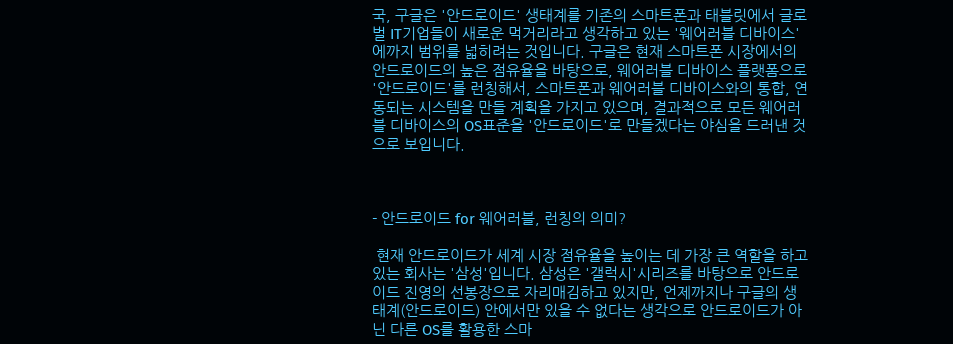국, 구글은 '안드로이드' 생태계를 기존의 스마트폰과 태블릿에서 글로벌 IT기업들이 새로운 먹거리라고 생각하고 있는 '웨어러블 디바이스'에까지 범위를 넓히려는 것입니다. 구글은 현재 스마트폰 시장에서의 안드로이드의 높은 점유율을 바탕으로, 웨어러블 디바이스 플랫폼으로 '안드로이드'를 런칭해서, 스마트폰과 웨어러블 디바이스와의 통합, 연동되는 시스템을 만들 계획을 가지고 있으며, 결과적으로 모든 웨어러블 디바이스의 OS표준을 '안드로이드'로 만들겠다는 야심을 드러낸 것으로 보입니다.



- 안드로이드 for 웨어러블, 런칭의 의미?

 현재 안드로이드가 세계 시장 점유율을 높이는 데 가장 큰 역할을 하고 있는 회사는 '삼성'입니다. 삼성은 '갤럭시'시리즈를 바탕으로 안드로이드 진영의 선봉장으로 자리매김하고 있지만, 언제까지나 구글의 생태계(안드로이드) 안에서만 있을 수 없다는 생각으로 안드로이드가 아닌 다른 OS를 활용한 스마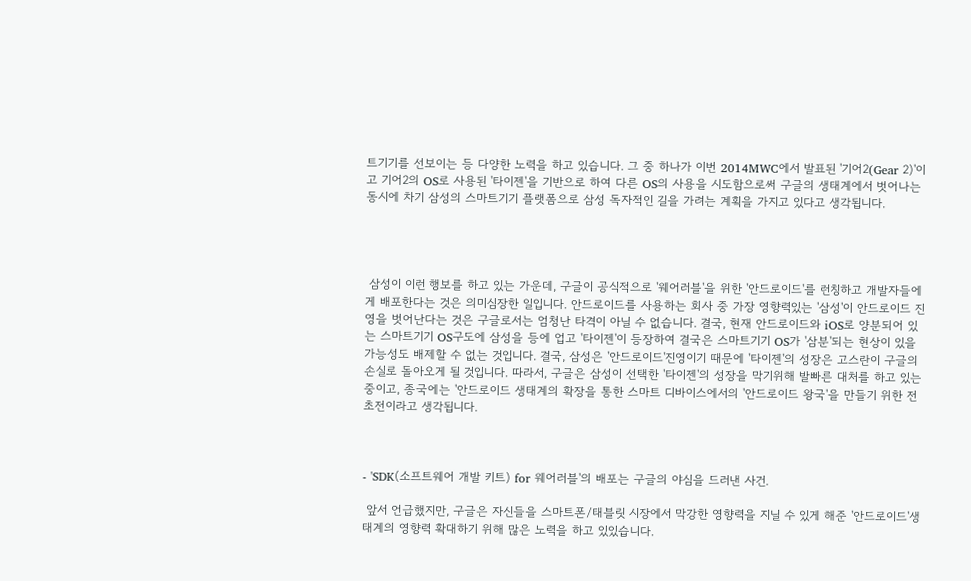트기기를 선보이는 등 다양한 노력을 하고 있습니다. 그 중 하나가 이번 2014MWC에서 발표된 '기어2(Gear 2)'이고 기어2의 OS로 사용된 '타이젠'을 기반으로 하여 다른 OS의 사용을 시도함으로써 구글의 생태계에서 벗어나는 동시에 차기 삼성의 스마트기기 플랫폼으로 삼성 독자적인 길을 가려는 계획을 가지고 있다고 생각됩니다.




 삼성이 이런 행보를 하고 있는 가운데, 구글이 공식적으로 '웨어러블'을 위한 '안드로이드'를 런칭하고 개발자들에게 배포한다는 것은 의미심장한 일입니다. 안드로이드를 사용하는 회사 중 가장 영향력있는 '삼성'이 안드로이드 진영을 벗어난다는 것은 구글로서는 엄청난 타격이 아닐 수 없습니다. 결국, 현재 안드로이드와 iOS로 양분되어 있는 스마트기기 OS구도에 삼성을 등에 업고 '타이젠'이 등장하여 결국은 스마트기기 OS가 '삼분'되는 현상이 있을 가능성도 배제할 수 없는 것입니다. 결국, 삼성은 '안드로이드'진영이기 때문에 '타이젠'의 성장은 고스란이 구글의 손실로 돌아오게 될 것입니다. 따라서, 구글은 삼성이 선택한 '타이젠'의 성장을 막기위해 발빠른 대처를 하고 있는 중이고, 종국에는 '안드로이드 생태계의 확장을 통한 스마트 디바이스에서의 '안드로이드 왕국'을 만들기 위한 전초전이라고 생각됩니다.



- 'SDK(소프트웨어 개발 키트) for 웨어러블'의 배포는 구글의 야심을 드러낸 사건.

 앞서 언급했지만, 구글은 자신들을 스마트폰/태블릿 시장에서 막강한 영향력을 지닐 수 있게 해준 '안드로이드'생태계의 영향력 확대하기 위해 많은 노력을 하고 있있습니다.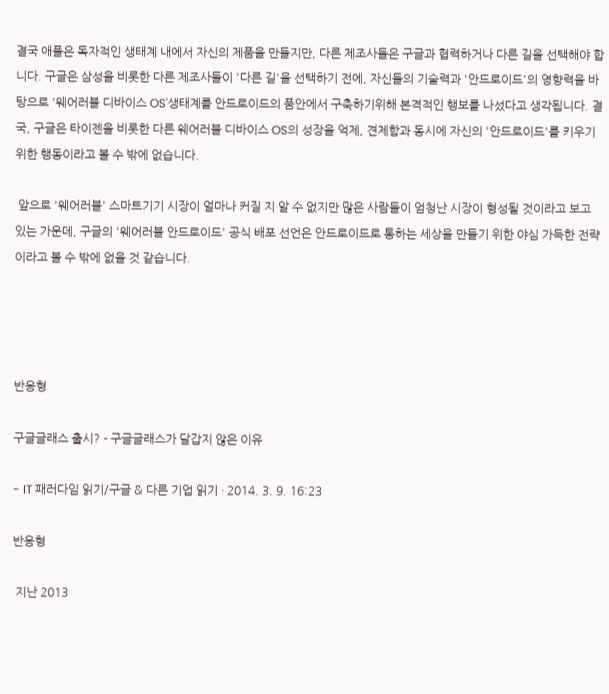결국 애플은 독자적인 생태계 내에서 자신의 제품을 만들지만, 다른 제조사들은 구글과 협력하거나 다른 길을 선택해야 합니다. 구글은 삼성을 비롯한 다른 제조사들이 '다른 길'을 선택하기 전에, 자신들의 기술력과 '안드로이드'의 영향력을 바탕으로 '웨어러블 디바이스 OS'생태계를 안드로이드의 품안에서 구축하기위해 본격적인 행보를 나섰다고 생각됩니다. 결국, 구글은 타이젠을 비롯한 다른 웨어러블 디바이스 OS의 성장을 억제, 견제함과 동시에 자신의 '안드로이드'를 키우기 위한 행동이라고 볼 수 밖에 없습니다.

 앞으로 '웨어러블' 스마트기기 시장이 얼마나 커질 지 알 수 없지만 많은 사람들이 엄청난 시장이 형성될 것이라고 보고 있는 가운데, 구글의 '웨어러블 안드로이드' 공식 배포 선언은 안드로이드로 통하는 세상을 만들기 위한 야심 가득한 전략이라고 볼 수 밖에 없을 것 같습니다.




반응형

구글글래스 출시? - 구글글래스가 달갑지 않은 이유

- IT 패러다임 읽기/구글 & 다른 기업 읽기 · 2014. 3. 9. 16:23

반응형

 지난 2013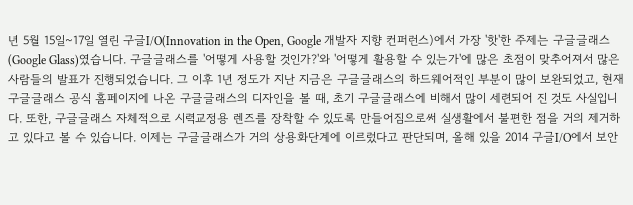년 5월 15일~17일 열린 구글I/O(Innovation in the Open, Google 개발자 지향 컨퍼런스)에서 가장 '핫'한 주제는 구글글래스(Google Glass)였습니다. 구글글래스를 '어떻게 사용할 것인가?'와 '어떻게 활용할 수 있는가'에 많은 초점이 맞추어져서 많은 사람들의 발표가 진행되었습니다. 그 이후 1년 정도가 지난 지금은 구글글래스의 하드웨어적인 부분이 많이 보완되었고, 현재 구글글래스 공식 홈페이지에 나온 구글글래스의 디자인을 볼 때, 초기 구글글래스에 비해서 많이 세련되어 진 것도 사실입니다. 또한, 구글글래스 자체적으로 시력교정용 렌즈를 장착할 수 있도록 만들어짐으로써 실생활에서 불편한 점을 거의 제거하고 있다고 볼 수 있습니다. 이제는 구글글래스가 거의 상용화단계에 이르렀다고 판단되며, 올해 있을 2014 구글I/O에서 보안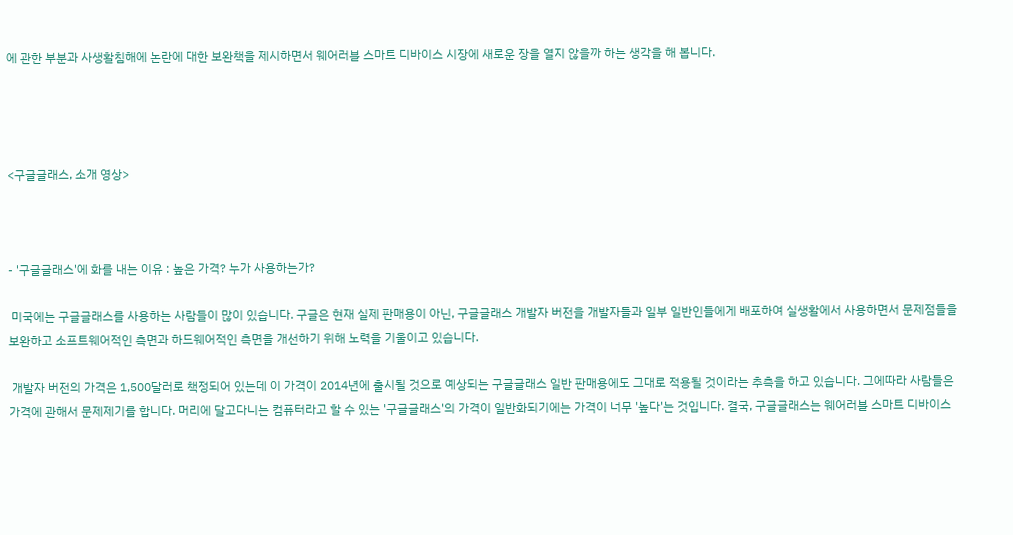에 관한 부분과 사생활침해에 논란에 대한 보완책을 제시하면서 웨어러블 스마트 디바이스 시장에 새로운 장을 열지 않을까 하는 생각을 해 봅니다.




<구글글래스, 소개 영상>



- '구글글래스'에 화를 내는 이유 : 높은 가격? 누가 사용하는가?

 미국에는 구글글래스를 사용하는 사람들이 많이 있습니다. 구글은 현재 실제 판매용이 아닌, 구글글래스 개발자 버전을 개발자들과 일부 일반인들에게 배포하여 실생활에서 사용하면서 문제점들을 보완하고 소프트웨어적인 측면과 하드웨어적인 측면을 개선하기 위해 노력을 기울이고 있습니다.

 개발자 버전의 가격은 1,500달러로 책정되어 있는데 이 가격이 2014년에 출시될 것으로 예상되는 구글글래스 일반 판매용에도 그대로 적용될 것이라는 추측을 하고 있습니다. 그에따라 사람들은 가격에 관해서 문제제기를 합니다. 머리에 달고다니는 컴퓨터라고 할 수 있는 '구글글래스'의 가격이 일반화되기에는 가격이 너무 '높다'는 것입니다. 결국, 구글글래스는 웨어러블 스마트 디바이스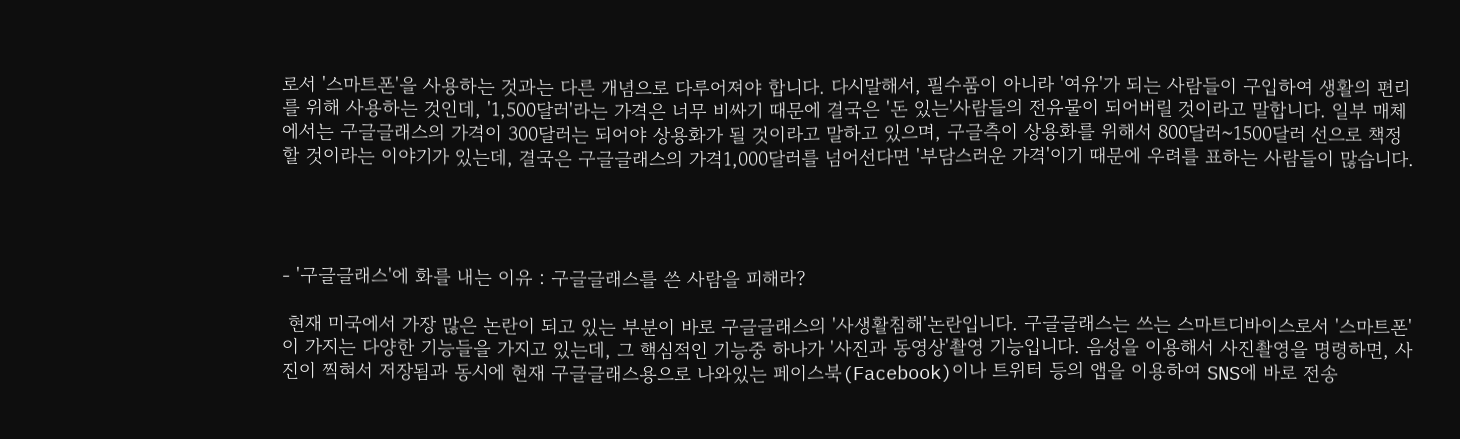로서 '스마트폰'을 사용하는 것과는 다른 개념으로 다루어져야 합니다. 다시말해서, 필수품이 아니라 '여유'가 되는 사람들이 구입하여 생활의 편리를 위해 사용하는 것인데, '1,500달러'라는 가격은 너무 비싸기 때문에 결국은 '돈 있는'사람들의 전유물이 되어버릴 것이라고 말합니다. 일부 매체에서는 구글글래스의 가격이 300달러는 되어야 상용화가 될 것이라고 말하고 있으며, 구글측이 상용화를 위해서 800달러~1500달러 선으로 책정 할 것이라는 이야기가 있는데, 결국은 구글글래스의 가격1,000달러를 넘어선다면 '부담스러운 가격'이기 때문에 우려를 표하는 사람들이 많습니다.




- '구글글래스'에 화를 내는 이유 : 구글글래스를 쓴 사람을 피해라?

 현재 미국에서 가장 많은 논란이 되고 있는 부분이 바로 구글글래스의 '사생활침해'논란입니다. 구글글래스는 쓰는 스마트디바이스로서 '스마트폰'이 가지는 다양한 기능들을 가지고 있는데, 그 핵심적인 기능중 하나가 '사진과 동영상'촬영 기능입니다. 음성을 이용해서 사진촬영을 명령하면, 사진이 찍혀서 저장됨과 동시에 현재 구글글래스용으로 나와있는 페이스북(Facebook)이나 트위터 등의 앱을 이용하여 SNS에 바로 전송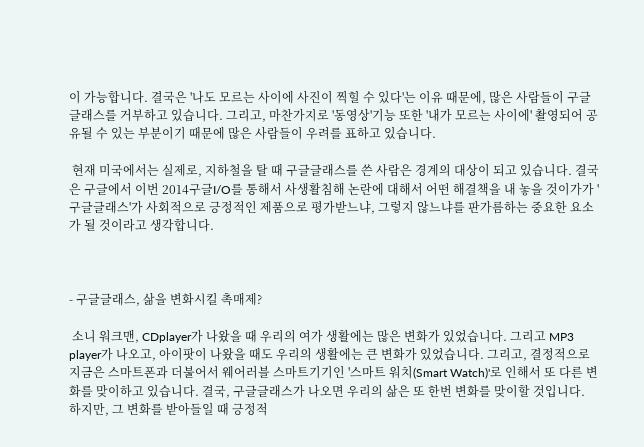이 가능합니다. 결국은 '나도 모르는 사이에 사진이 찍힐 수 있다'는 이유 때문에, 많은 사람들이 구글글래스를 거부하고 있습니다. 그리고, 마찬가지로 '동영상'기능 또한 '내가 모르는 사이에' 촬영되어 공유될 수 있는 부분이기 때문에 많은 사람들이 우려를 표하고 있습니다.

 현재 미국에서는 실제로, 지하철을 탈 때 구글글래스를 쓴 사람은 경계의 대상이 되고 있습니다. 결국은 구글에서 이번 2014구글I/O를 통해서 사생활침해 논란에 대해서 어떤 해결책을 내 놓을 것이가가 '구글글래스'가 사회적으로 긍정적인 제품으로 평가받느냐, 그렇지 않느냐를 판가름하는 중요한 요소가 될 것이라고 생각합니다.



- 구글글래스, 삶을 변화시킬 촉매제?

 소니 워크맨, CDplayer가 나왔을 때 우리의 여가 생활에는 많은 변화가 있었습니다. 그리고 MP3 player가 나오고, 아이팟이 나왔을 때도 우리의 생활에는 큰 변화가 있었습니다. 그리고, 결정적으로 지금은 스마트폰과 더불어서 웨어러블 스마트기기인 '스마트 워치(Smart Watch)'로 인해서 또 다른 변화를 맞이하고 있습니다. 결국, 구글글래스가 나오면 우리의 삶은 또 한번 변화를 맞이할 것입니다. 하지만, 그 변화를 받아들일 때 긍정적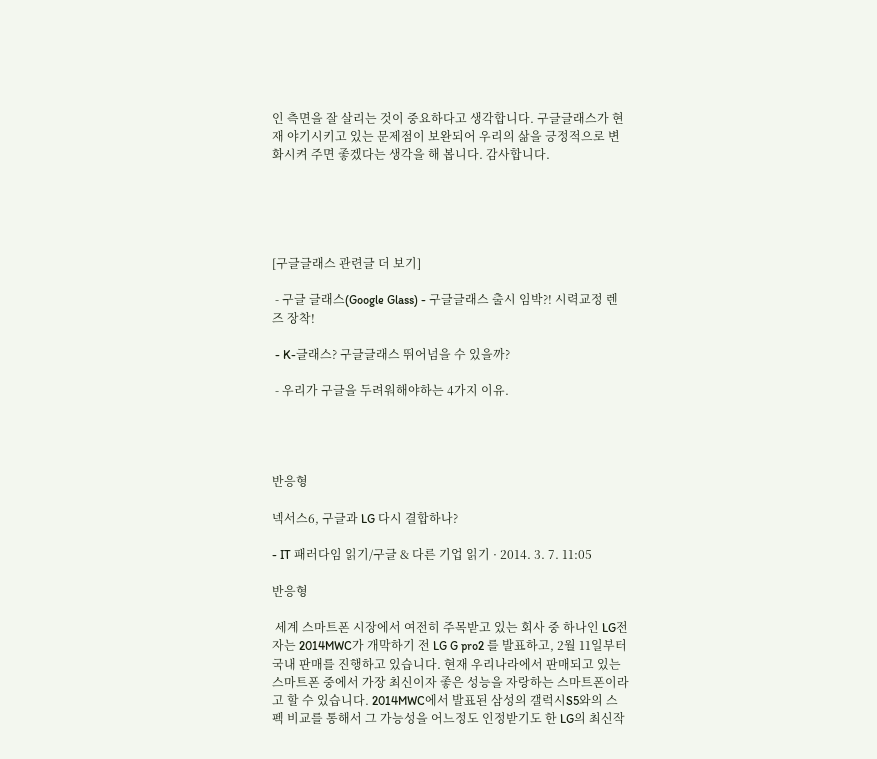인 측면을 잘 살리는 것이 중요하다고 생각합니다. 구글글래스가 현재 야기시키고 있는 문제점이 보완되어 우리의 삶을 긍정적으로 변화시켜 주면 좋겠다는 생각을 해 봅니다. 감사합니다.





[구글글래스 관련글 더 보기]

 - 구글 글래스(Google Glass) - 구글글래스 출시 임박?! 시력교정 렌즈 장착!

 - K-글래스? 구글글래스 뛰어넘을 수 있을까?

 - 우리가 구글을 두려워해야하는 4가지 이유.




반응형

넥서스6, 구글과 LG 다시 결합하나?

- IT 패러다임 읽기/구글 & 다른 기업 읽기 · 2014. 3. 7. 11:05

반응형

 세계 스마트폰 시장에서 여전히 주목받고 있는 회사 중 하나인 LG전자는 2014MWC가 개막하기 전 LG G pro2 를 발표하고, 2월 11일부터 국내 판매를 진행하고 있습니다. 현재 우리나라에서 판매되고 있는 스마트폰 중에서 가장 최신이자 좋은 성능을 자랑하는 스마트폰이라고 할 수 있습니다. 2014MWC에서 발표된 삼성의 갤럭시S5와의 스펙 비교를 통해서 그 가능성을 어느정도 인정받기도 한 LG의 최신작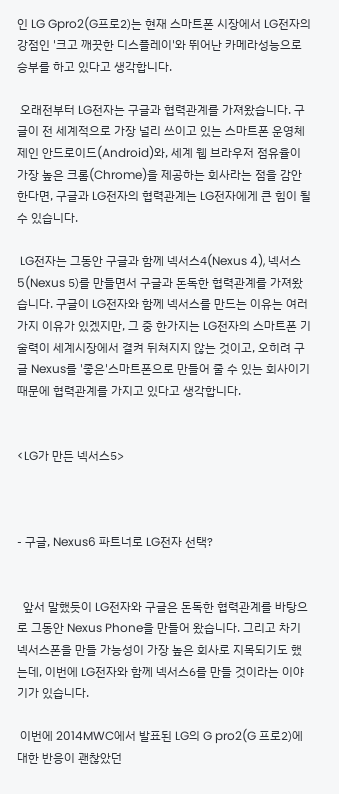인 LG Gpro2(G프로2)는 현재 스마트폰 시장에서 LG전자의 강점인 '크고 깨끗한 디스플레이'와 뛰어난 카메라성능으로 승부를 하고 있다고 생각합니다.

 오래전부터 LG전자는 구글과 협력관계를 가져왔습니다. 구글이 전 세계적으로 가장 널리 쓰이고 있는 스마트폰 운영체제인 안드로이드(Android)와, 세계 웹 브라우저 점유율이 가장 높은 크롬(Chrome)을 제공하는 회사라는 점을 감안한다면, 구글과 LG전자의 협력관계는 LG전자에게 큰 힘이 될 수 있습니다.

 LG전자는 그동안 구글과 함께 넥서스4(Nexus 4), 넥서스5(Nexus 5)를 만들면서 구글과 돈독한 협력관계를 가져왔습니다. 구글이 LG전자와 함께 넥서스를 만드는 이유는 여러가지 이유가 있겠지만, 그 중 한가지는 LG전자의 스마트폰 기술력이 세계시장에서 결켜 뒤쳐지지 않는 것이고, 오히려 구글 Nexus를 '좋은'스마트폰으로 만들어 줄 수 있는 회사이기 때문에 협력관계를 가지고 있다고 생각합니다.


<LG가 만든 넥서스5>



- 구글, Nexus6 파트너로 LG전자 선택?


  앞서 말했듯이 LG전자와 구글은 돈독한 협력관계를 바탕으로 그동안 Nexus Phone을 만들어 왔습니다. 그리고 차기 넥서스폰을 만들 가능성이 가장 높은 회사로 지목되기도 했는데, 이번에 LG전자와 함께 넥서스6를 만들 것이라는 이야기가 있습니다.

 이번에 2014MWC에서 발표된 LG의 G pro2(G 프로2)에 대한 반응이 괜찮았던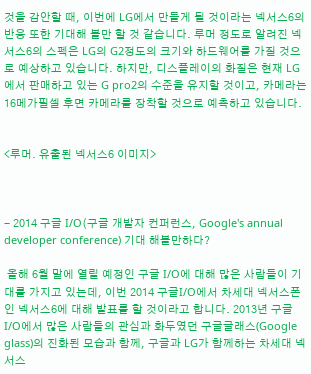것을 감안할 때, 이번에 LG에서 만들게 될 것이라는 넥서스6의 반응 또한 기대해 볼만 할 것 같습니다. 루머 정도로 알려진 넥서스6의 스펙은 LG의 G2정도의 크기와 하드웨어를 가질 것으로 예상하고 있습니다. 하지만, 디스플레이의 화질은 현재 LG에서 판매하고 있는 G pro2의 수준을 유지할 것이고, 카메라는 16메가필셀 후면 카메라를 장착할 것으로 예측하고 있습니다.


<루머. 유출된 넥서스6 이미지>



- 2014 구글 I/O(구글 개발자 컨퍼런스, Google's annual developer conference) 기대 해볼만하다?

 올해 6월 말에 열릴 예정인 구글 I/O에 대해 많은 사람들이 기대를 가지고 있는데, 이번 2014 구글I/O에서 차세대 넥서스폰인 넥서스6에 대해 발표를 할 것이라고 합니다. 2013년 구글 I/O에서 많은 사람들의 관심과 화두였던 구글글래스(Google glass)의 진화된 모습과 함께, 구글과 LG가 함께하는 차세대 넥서스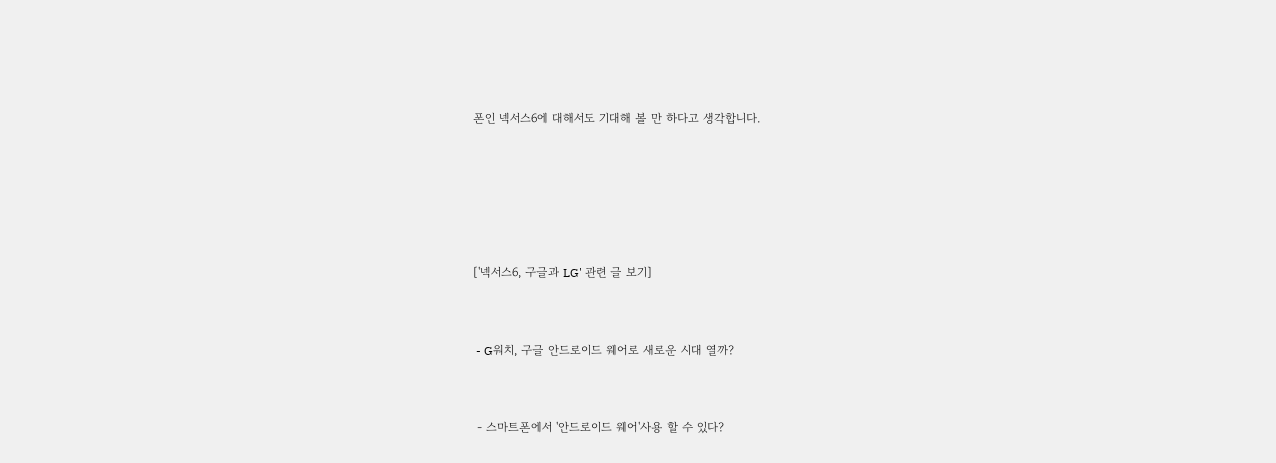폰인 넥서스6에 대해서도 기대해 볼 만 하다고 생각합니다.





['넥서스6, 구글과 LG' 관련 글 보기]


 - G워치, 구글 안드로이드 웨어로 새로운 시대 열까?


 - 스마트폰에서 '안드로이드 웨어'사용 할 수 있다?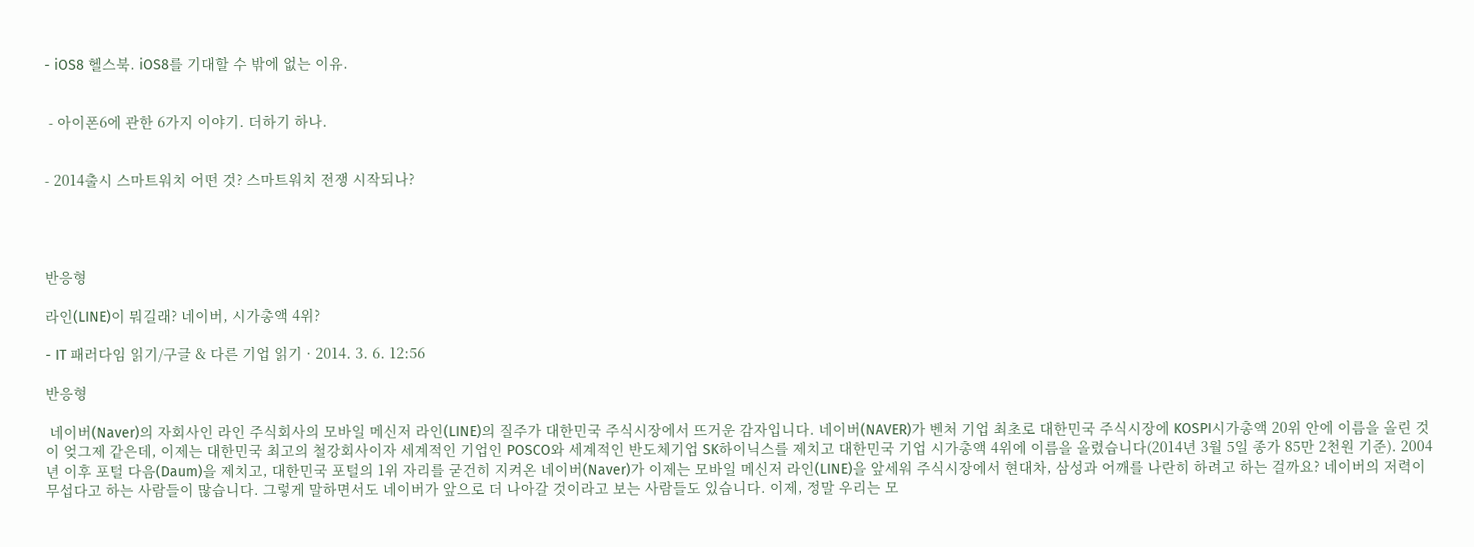- iOS8 헬스북. iOS8를 기대할 수 밖에 없는 이유.


 - 아이폰6에 관한 6가지 이야기. 더하기 하나.


- 2014출시 스마트워치 어떤 것? 스마트워치 전쟁 시작되나?




반응형

라인(LINE)이 뭐길래? 네이버, 시가총액 4위?

- IT 패러다임 읽기/구글 & 다른 기업 읽기 · 2014. 3. 6. 12:56

반응형

 네이버(Naver)의 자회사인 라인 주식회사의 모바일 메신저 라인(LINE)의 질주가 대한민국 주식시장에서 뜨거운 감자입니다. 네이버(NAVER)가 벤처 기업 최초로 대한민국 주식시장에 KOSPI시가총액 20위 안에 이름을 올린 것이 엊그제 같은데, 이제는 대한민국 최고의 철강회사이자 세계적인 기업인 POSCO와 세계적인 반도체기업 SK하이닉스를 제치고 대한민국 기업 시가총액 4위에 이름을 올렸습니다(2014년 3월 5일 종가 85만 2천원 기준). 2004년 이후 포털 다음(Daum)을 제치고, 대한민국 포털의 1위 자리를 굳건히 지켜온 네이버(Naver)가 이제는 모바일 메신저 라인(LINE)을 앞세워 주식시장에서 현대차, 삼성과 어깨를 나란히 하려고 하는 걸까요? 네이버의 저력이 무섭다고 하는 사람들이 많습니다. 그렇게 말하면서도 네이버가 앞으로 더 나아갈 것이라고 보는 사람들도 있습니다. 이제, 정말 우리는 모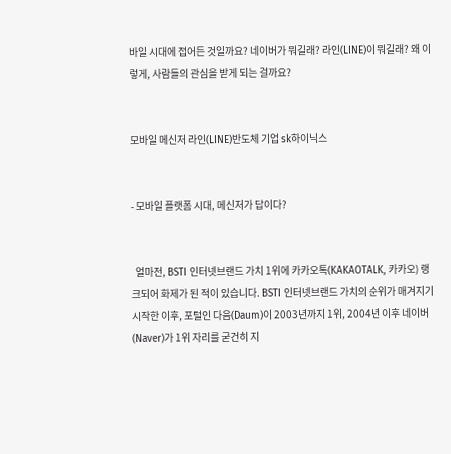바일 시대에 접어든 것일까요? 네이버가 뭐길래? 라인(LINE)이 뭐길래? 왜 이렇게, 사람들의 관심을 받게 되는 걸까요?


모바일 메신저 라인(LINE)반도체 기업 sk하이닉스


- 모바일 플랫폼 시대, 메신저가 답이다?


  얼마전, BSTI 인터넷브랜드 가치 1위에 카카오톡(KAKAOTALK, 카카오) 랭크되어 화제가 된 적이 있습니다. BSTI 인터넷브랜드 가치의 순위가 매겨지기 시작한 이후, 포털인 다음(Daum)이 2003년까지 1위, 2004년 이후 네이버(Naver)가 1위 자리를 굳건히 지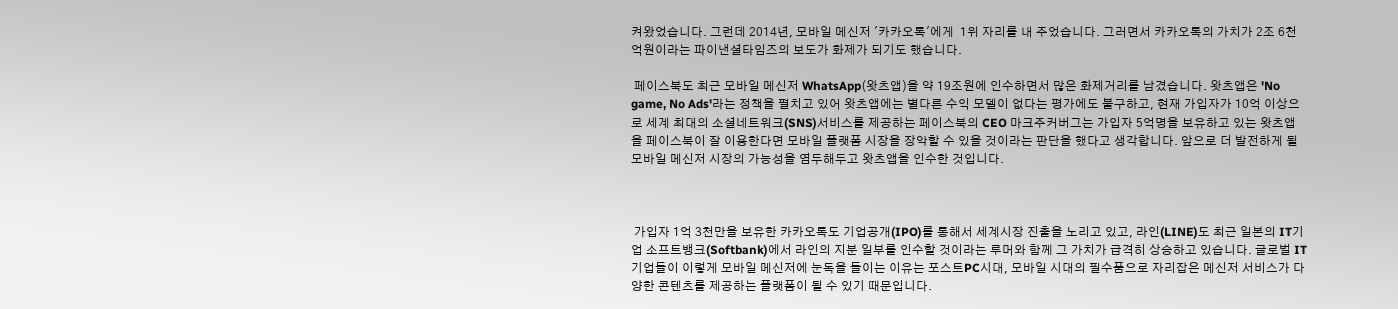켜왔었습니다. 그런데 2014년, 모바일 메신저 '카카오톡'에게  1위 자리를 내 주었습니다. 그러면서 카카오톡의 가치가 2조 6천억원이라는 파이낸셜타임즈의 보도가 화제가 되기도 했습니다.

 페이스북도 최근 모바일 메신저 WhatsApp(왓츠앱)을 약 19조원에 인수하면서 많은 화제거리를 남겼습니다. 왓츠앱은 'No game, No Ads'라는 정책을 펼치고 있어 왓츠앱에는 별다른 수익 모델이 없다는 평가에도 불구하고, 현재 가입자가 10억 이상으로 세계 최대의 소셜네트워크(SNS)서비스를 제공하는 페이스북의 CEO 마크주커버그는 가입자 5억명을 보유하고 있는 왓츠앱을 페이스북이 잘 이용한다면 모바일 플랫폼 시장을 장악할 수 있을 것이라는 판단을 했다고 생각합니다. 앞으로 더 발전하게 될 모바일 메신저 시장의 가능성을 염두해두고 왓츠앱을 인수한 것입니다.



 가입자 1억 3천만을 보유한 카카오톡도 기업공개(IPO)를 통해서 세계시장 진출을 노리고 있고, 라인(LINE)도 최근 일본의 IT기업 소프트뱅크(Softbank)에서 라인의 지분 일부를 인수할 것이라는 루머와 함께 그 가치가 급격히 상승하고 있습니다. 글로벌 IT기업들이 이렇게 모바일 메신저에 눈독을 들이는 이유는 포스트PC시대, 모바일 시대의 필수품으로 자리잡은 메신저 서비스가 다양한 콘텐츠를 제공하는 플랫폼이 될 수 있기 때문입니다.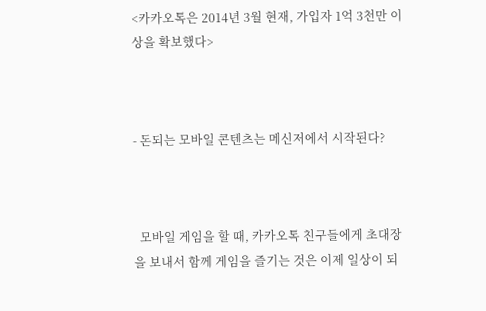<카카오톡은 2014년 3월 현재, 가입자 1억 3천만 이상을 확보했다>



- 돈되는 모바일 콘텐츠는 메신저에서 시작된다?



  모바일 게임을 할 때, 카카오톡 친구들에게 초대장을 보내서 함께 게임을 즐기는 것은 이제 일상이 되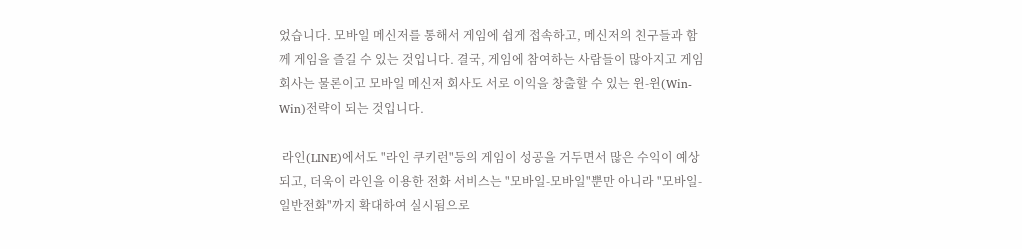었습니다. 모바일 메신저를 통해서 게임에 쉽게 접속하고, 메신저의 친구들과 함께 게임을 즐길 수 있는 것입니다. 결국, 게임에 참여하는 사람들이 많아지고 게임회사는 물론이고 모바일 메신저 회사도 서로 이익을 창출할 수 있는 윈-윈(Win-Win)전략이 되는 것입니다.

 라인(LINE)에서도 "라인 쿠키런"등의 게임이 성공을 거두면서 많은 수익이 예상되고, 더욱이 라인을 이용한 전화 서비스는 "모바일-모바일"뿐만 아니라 "모바일-일반전화"까지 확대하여 실시됨으로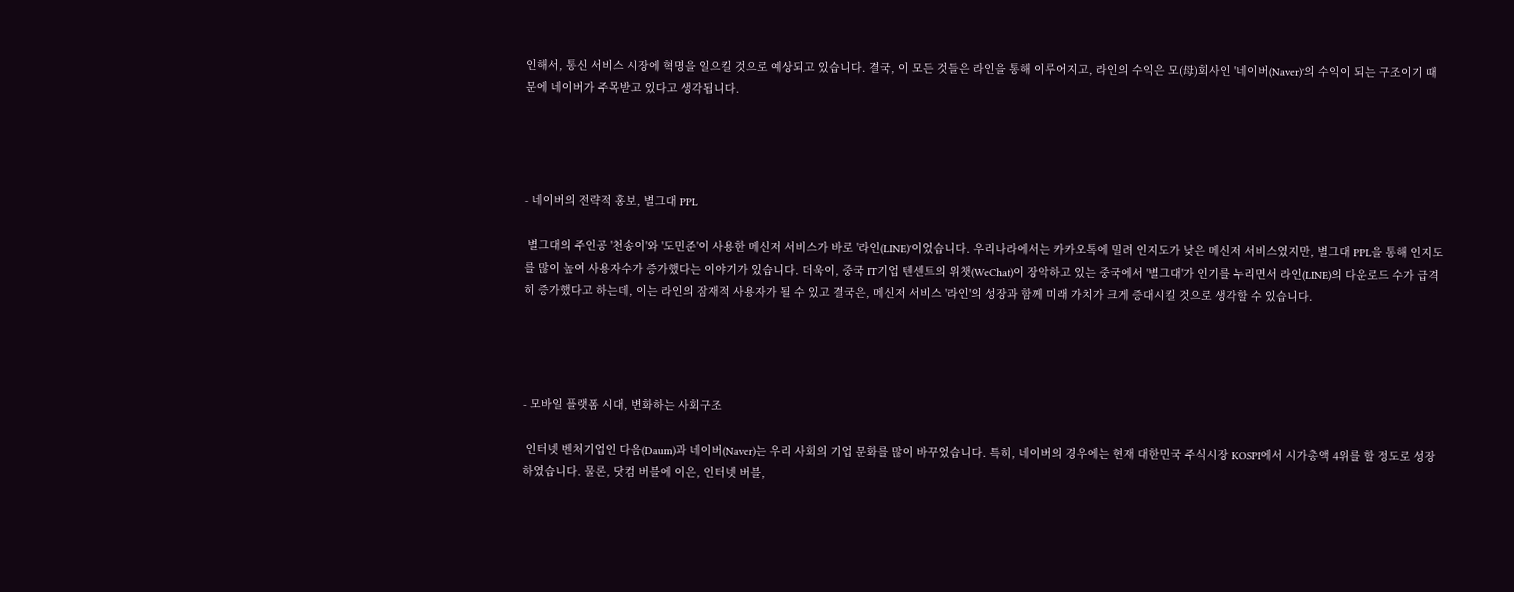인해서, 통신 서비스 시장에 혁명을 일으킬 것으로 예상되고 있습니다. 결국, 이 모든 것들은 라인을 통해 이루어지고, 라인의 수익은 모(母)회사인 '네이버(Naver)'의 수익이 되는 구조이기 때문에 네이버가 주목받고 있다고 생각됩니다.




- 네이버의 전략적 홍보, 별그대 PPL

 별그대의 주인공 '천송이'와 '도민준'이 사용한 메신저 서비스가 바로 '라인(LINE)'이었습니다. 우리나라에서는 카카오톡에 밀려 인지도가 낮은 메신저 서비스였지만, 별그대 PPL을 통해 인지도를 많이 높여 사용자수가 증가했다는 이야기가 있습니다. 더욱이, 중국 IT기업 텐센트의 위챗(WeChat)이 장악하고 있는 중국에서 '별그대'가 인기를 누리면서 라인(LINE)의 다운로드 수가 급격히 증가했다고 하는데, 이는 라인의 잠재적 사용자가 될 수 있고 결국은, 메신저 서비스 '라인'의 성장과 함께 미래 가치가 크게 증대시킬 것으로 생각할 수 있습니다.




- 모바일 플랫폼 시대, 변화하는 사회구조

 인터넷 벤처기업인 다음(Daum)과 네이버(Naver)는 우리 사회의 기업 문화를 많이 바꾸었습니다. 특히, 네이버의 경우에는 현재 대한민국 주식시장 KOSPI에서 시가총액 4위를 할 정도로 성장하였습니다. 물론, 닷컴 버블에 이은, 인터넷 버블,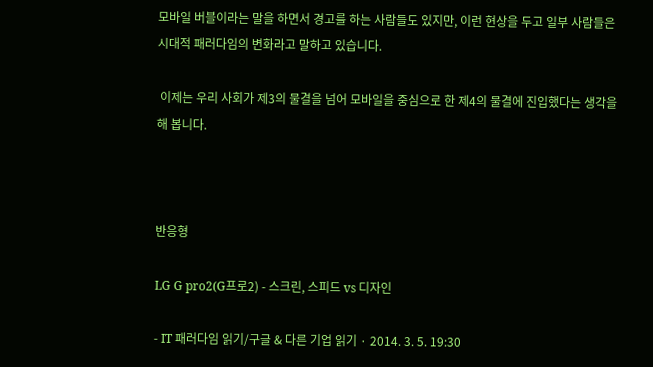모바일 버블이라는 말을 하면서 경고를 하는 사람들도 있지만, 이런 현상을 두고 일부 사람들은 시대적 패러다임의 변화라고 말하고 있습니다.

 이제는 우리 사회가 제3의 물결을 넘어 모바일을 중심으로 한 제4의 물결에 진입했다는 생각을 해 봅니다.



반응형

LG G pro2(G프로2) - 스크린, 스피드 vs 디자인

- IT 패러다임 읽기/구글 & 다른 기업 읽기 · 2014. 3. 5. 19:30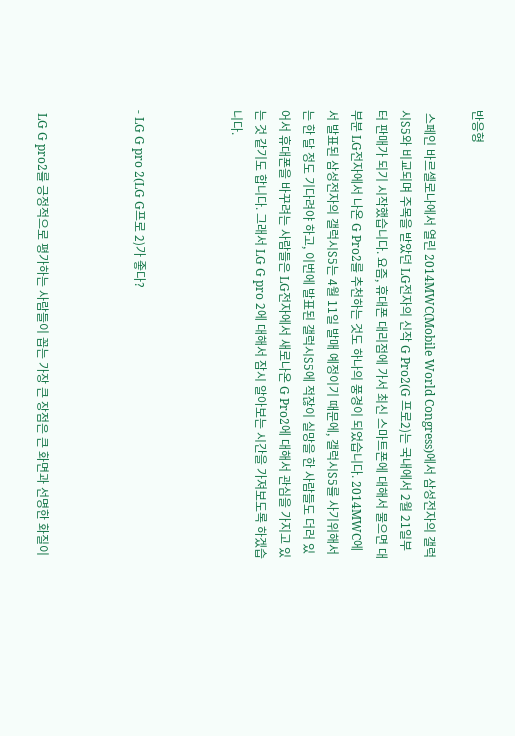반응형

 스페인 바르셀로나에서 열린 2014MWC(Mobile World Congress)에서 삼성전자의 갤럭시S5와 비교되며 주목을 받았던 LG전자의 신작 G Pro2(G 프로2)는 국내에서 2월 21일부터 판매가 되기 시작했습니다. 요즘, 휴대폰 대리점에 가서 최신 스마트폰에 대해서 물으면 대부분 LG전자에서 나온 G Pro2를 추천하는 것도 하나의 풍경이 되었습니다. 2014MWC에서 발표된 삼성전자의 갤럭시S5는 4월 11일 발매 예정이기 때문에, 갤럭시S5를 사기위해서는 한 달 정도 기다려야 하고, 이번에 발표된 갤럭시S5에 적잖이 실망을 한 사람들도 더러 있어서 휴대폰을 바꾸려는 사람들은 LG전자에서 새로나온 G Pro2에 대해서 관심을 가지고 있는 것 같기도 합니다. 그래서 LG G pro 2에 대해서 잠시 알아보는 시간을 가져보도록 하겠습니다.



- LG G pro 2(LG G프로 2)가 좋다?



 LG G pro2를 긍정적으로 평가하는 사람들이 꼽는 가장 큰 장점은 큰 화면과 선명한 화질이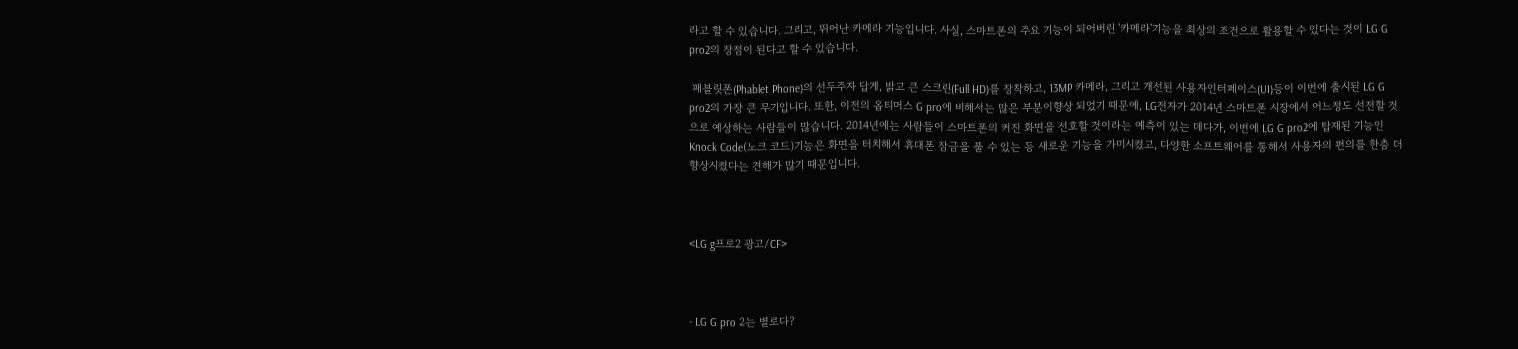라고 할 수 있습니다. 그리고, 뛰어난 카메라 기능입니다. 사실, 스마트폰의 주요 기능이 되어버린 '카메라'기능을 최상의 조건으로 활용할 수 있다는 것이 LG G pro2의 장점이 된다고 할 수 있습니다.

 패블릿폰(Phablet Phone)의 선두주자 답게, 밝고 큰 스크린(Full HD)를 장착하고, 13MP 카메라, 그리고 개선된 사용자인터페이스(UI)등이 이번에 출시된 LG G pro2의 가장 큰 무기입니다. 또한, 이전의 옵티머스 G pro에 비해서는 많은 부분이향상 되었기 때문에, LG전자가 2014년 스마트폰 시장에서 어느정도 선전할 것으로 예상하는 사람들이 많습니다. 2014년에는 사람들이 스마트폰의 커진 화면을 선호할 것이라는 예측이 있는 데다가, 이번에 LG G pro2에 탑재된 기능인 Knock Code(노크 코드)기능은 화면을 터치해서 휴대폰 잠금을 풀 수 있는 등 새로운 기능을 가미시켰고, 다양한 소프트웨어를 통해서 사용자의 편의를 한층 더 향상시켰다는 견해가 많기 때문입니다.



<LG g프로2 광고/CF>



- LG G pro 2는 별로다?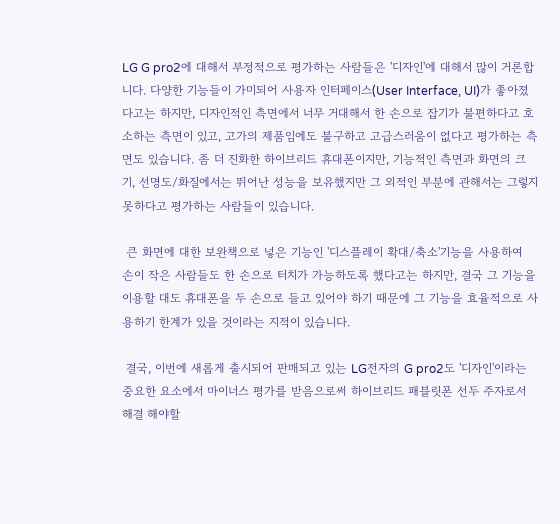LG G pro2에 대해서 부정적으로 평가하는 사람들은 '디자인'에 대해서 많이 거론합니다. 다양한 기능들이 가미되어 사용자 인터페이스(User Interface, UI)가 좋아졌다고는 하지만, 디자인적인 측면에서 너무 거대해서 한 손으로 잡기가 불편하다고 호소하는 측면이 있고, 고가의 제품임에도 불구하고 고급스러움이 없다고 평가하는 측면도 있습니다. 좀 더 진화한 하이브리드 휴대폰이지만, 기능적인 측면과 화면의 크기, 선명도/화질에서는 뛰어난 성능을 보유했지만 그 외적인 부분에 관해서는 그렇지 못하다고 평가하는 사람들이 있습니다.

 큰 화면에 대한 보완책으로 넣은 기능인 '디스플레이 확대/축소'기능을 사용하여 손이 작은 사람들도 한 손으로 터치가 가능하도록 했다고는 하지만, 결국 그 기능을 이용할 대도 휴대폰을 두 손으로 들고 있어야 하기 때문에 그 기능을 효율적으로 사용하기 한계가 있을 것이라는 지적이 있습니다.

 결국, 이번에 새롭게 출시되어 판매되고 있는 LG전자의 G pro2도 '디자인'이라는 중요한 요소에서 마이너스 평가를 받음으로써 하이브리드 패블릿폰 선두 주자로서 해결 해야할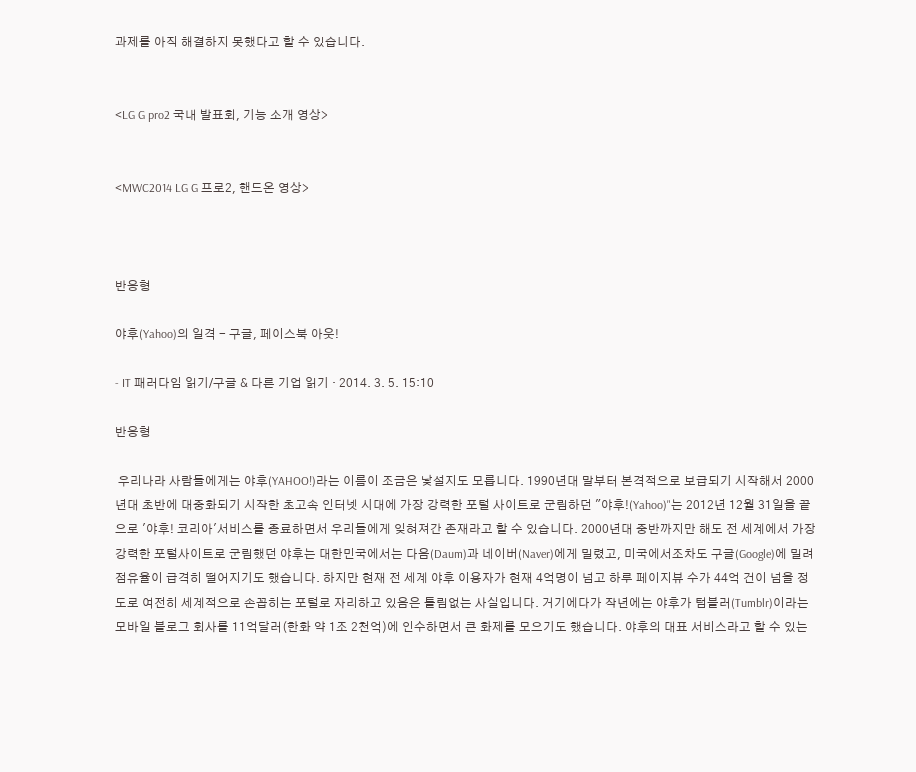과제를 아직 해결하지 못했다고 할 수 있습니다.


<LG G pro2 국내 발표회, 기능 소개 영상>


<MWC2014 LG G 프로2, 핸드온 영상>



반응형

야후(Yahoo)의 일격 - 구글, 페이스북 아웃!

- IT 패러다임 읽기/구글 & 다른 기업 읽기 · 2014. 3. 5. 15:10

반응형

 우리나라 사람들에게는 야후(YAHOO!)라는 이름이 조금은 낯설지도 모릅니다. 1990년대 말부터 본격적으로 보급되기 시작해서 2000년대 초반에 대중화되기 시작한 초고속 인터넷 시대에 가장 강력한 포털 사이트로 군림하던 "야후!(Yahoo)"는 2012년 12월 31일을 끝으로 '야후! 코리아'서비스를 종료하면서 우리들에게 잊혀져간 존재라고 할 수 있습니다. 2000년대 중반까지만 해도 전 세계에서 가장 강력한 포털사이트로 군림했던 야후는 대한민국에서는 다음(Daum)과 네이버(Naver)에게 밀렸고, 미국에서조차도 구글(Google)에 밀려 점유율이 급격히 떨어지기도 했습니다. 하지만 현재 전 세계 야후 이용자가 현재 4억명이 넘고 하루 페이지뷰 수가 44억 건이 넘을 정도로 여전히 세계적으로 손꼽히는 포털로 자리하고 있음은 틀림없는 사실입니다. 거기에다가 작년에는 야후가 텀블러(Tumblr)이라는 모바일 블로그 회사를 11억달러(한화 약 1조 2천억)에 인수하면서 큰 화제를 모으기도 했습니다. 야후의 대표 서비스라고 할 수 있는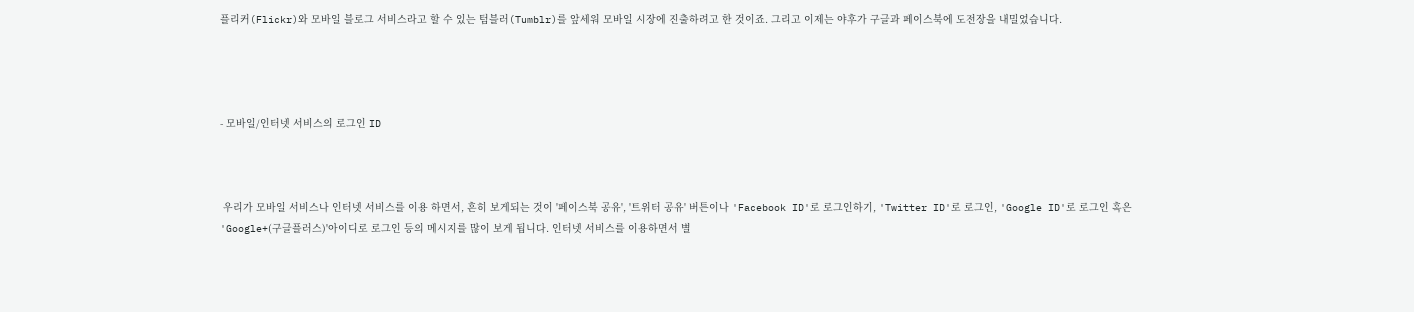플리커(Flickr)와 모바일 블로그 서비스라고 할 수 있는 텀블러(Tumblr)를 앞세워 모바일 시장에 진출하려고 한 것이죠. 그리고 이제는 야후가 구글과 페이스북에 도전장을 내밀었습니다.




- 모바일/인터넷 서비스의 로그인 ID



 우리가 모바일 서비스나 인터넷 서비스를 이용 하면서, 흔히 보게되는 것이 '페이스북 공유', '트위터 공유' 버튼이나 'Facebook ID'로 로그인하기, 'Twitter ID'로 로그인, 'Google ID'로 로그인 혹은 'Google+(구글플러스)'아이디로 로그인 등의 메시지를 많이 보게 됩니다. 인터넷 서비스를 이용하면서 별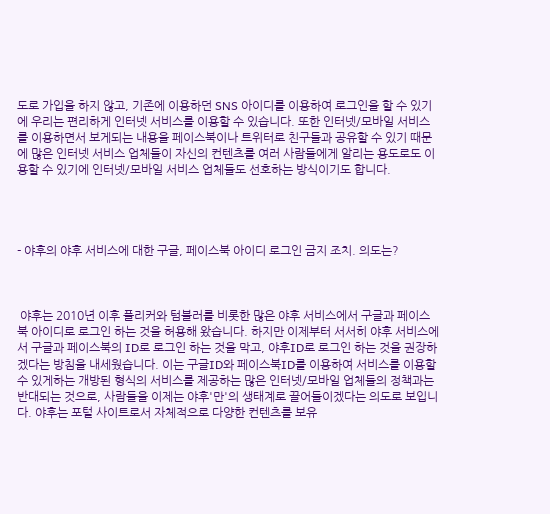도로 가입을 하지 않고, 기존에 이용하던 SNS 아이디를 이용하여 로그인을 할 수 있기에 우리는 편리하게 인터넷 서비스를 이용할 수 있습니다. 또한 인터넷/모바일 서비스를 이용하면서 보게되는 내용을 페이스북이나 트위터로 친구들과 공유할 수 있기 때문에 많은 인터넷 서비스 업체들이 자신의 컨텐츠를 여러 사람들에게 알리는 용도로도 이용할 수 있기에 인터넷/모바일 서비스 업체들도 선호하는 방식이기도 합니다.




- 야후의 야후 서비스에 대한 구글, 페이스북 아이디 로그인 금지 조치. 의도는?



 야후는 2010년 이후 플리커와 텀블러를 비롯한 많은 야후 서비스에서 구글과 페이스북 아이디로 로그인 하는 것을 허용해 왔습니다. 하지만 이제부터 서서히 야후 서비스에서 구글과 페이스북의 ID로 로그인 하는 것을 막고, 야후ID로 로그인 하는 것을 권장하겠다는 방침을 내세웠습니다. 이는 구글ID와 페이스북ID를 이용하여 서비스를 이용할 수 있게하는 개방된 형식의 서비스를 제공하는 많은 인터넷/모바일 업체들의 정책과는 반대되는 것으로, 사람들을 이제는 야후'만'의 생태계로 끌어들이겠다는 의도로 보입니다. 야후는 포털 사이트로서 자체적으로 다양한 컨텐츠를 보유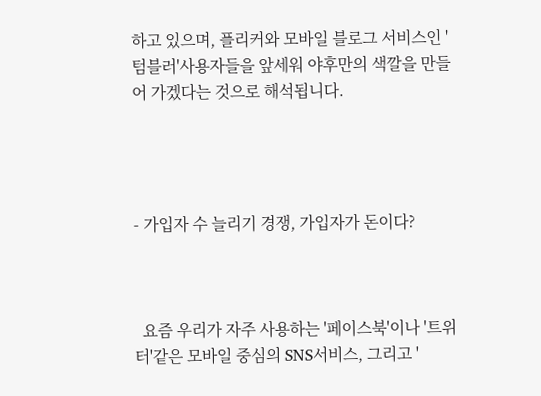하고 있으며, 플리커와 모바일 블로그 서비스인 '텀블러'사용자들을 앞세워 야후만의 색깔을 만들어 가겠다는 것으로 해석됩니다.




- 가입자 수 늘리기 경쟁, 가입자가 돈이다?



  요즘 우리가 자주 사용하는 '페이스북'이나 '트위터'같은 모바일 중심의 SNS서비스, 그리고 '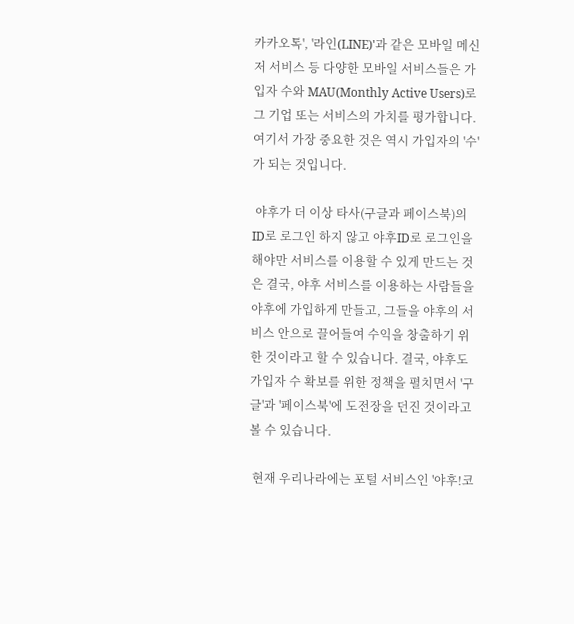카카오톡', '라인(LINE)'과 같은 모바일 메신저 서비스 등 다양한 모바일 서비스들은 가입자 수와 MAU(Monthly Active Users)로 그 기업 또는 서비스의 가치를 평가합니다. 여기서 가장 중요한 것은 역시 가입자의 '수'가 되는 것입니다.

 야후가 더 이상 타사(구글과 페이스북)의 ID로 로그인 하지 않고 야후ID로 로그인을 해야만 서비스를 이용할 수 있게 만드는 것은 결국, 야후 서비스를 이용하는 사람들을 야후에 가입하게 만들고, 그들을 야후의 서비스 안으로 끌어들여 수익을 창출하기 위한 것이라고 할 수 있습니다. 결국, 야후도 가입자 수 확보를 위한 정책을 펼치면서 '구글'과 '페이스북'에 도전장을 던진 것이라고 볼 수 있습니다.

 현재 우리나라에는 포털 서비스인 '야후!코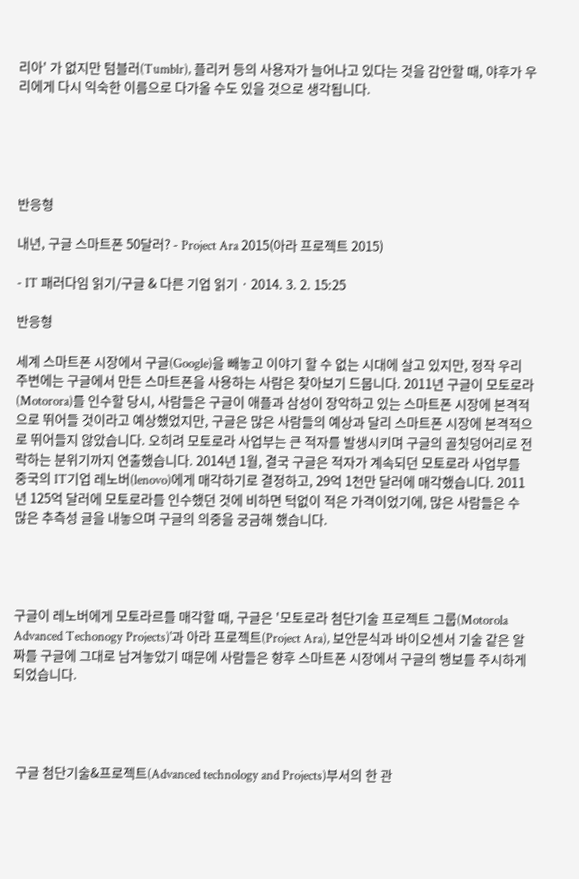리아' 가 없지만 텀블러(Tumblr), 플리커 등의 사용자가 늘어나고 있다는 것을 감안할 때, 야후가 우리에게 다시 익숙한 이름으로 다가올 수도 있을 것으로 생각됩니다.





반응형

내년, 구글 스마트폰 50달러? - Project Ara 2015(아라 프로젝트 2015)

- IT 패러다임 읽기/구글 & 다른 기업 읽기 · 2014. 3. 2. 15:25

반응형

세계 스마트폰 시장에서 구글(Google)을 빼놓고 이야기 할 수 없는 시대에 살고 있지만, 정작 우리 주변에는 구글에서 만든 스마트폰을 사용하는 사람은 찾아보기 드뭅니다. 2011년 구글이 모토로라(Motorora)를 인수할 당시, 사람들은 구글이 애플과 삼성이 장악하고 있는 스마트폰 시장에 본격적으로 뛰어들 것이라고 예상했었지만, 구글은 많은 사람들의 예상과 달리 스마트폰 시장에 본격적으로 뛰어들지 않았습니다. 오히려 모토로라 사업부는 큰 적자를 발생시키며 구글의 골칫덩어리로 전락하는 분위기까지 연출했습니다. 2014년 1월, 결국 구글은 적자가 계속되던 모토로라 사업부를 중국의 IT기업 레노버(lenovo)에게 매각하기로 결정하고, 29억 1천만 달러에 매각했습니다. 2011년 125억 달러에 모토로라를 인수했던 것에 비하면 턱없이 적은 가격이었기에, 많은 사람들은 수 많은 추측성 글을 내놓으며 구글의 의중을 궁금해 했습니다.




구글이 레노버에게 모토라르를 매각할 때, 구글은 '모토로라 첨단기술 프로젝트 그룹(Motorola Advanced Techonogy Projects)'과 아라 프로젝트(Project Ara), 보안문식과 바이오센서 기술 같은 알짜를 구글에 그대로 남겨놓았기 때문에 사람들은 향후 스마트폰 시장에서 구글의 행보를 주시하게 되었습니다.




 구글 첨단기술&프로젝트(Advanced technology and Projects)부서의 한 관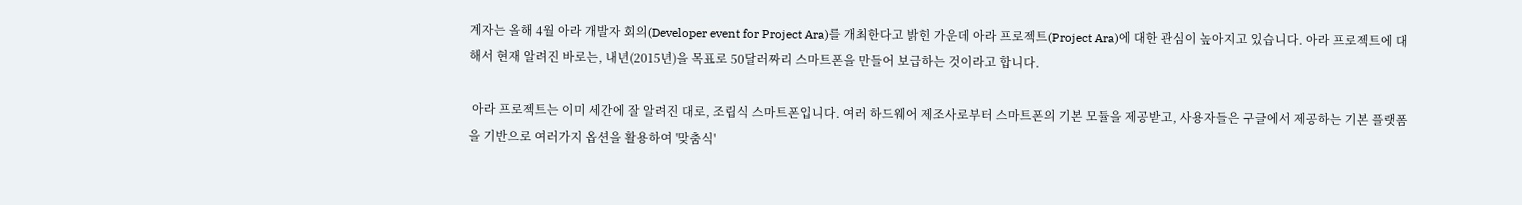계자는 올해 4월 아라 개발자 회의(Developer event for Project Ara)를 개최한다고 밝힌 가운데 아라 프로젝트(Project Ara)에 대한 관심이 높아지고 있습니다. 아라 프로젝트에 대해서 현재 알려진 바로는, 내년(2015년)을 목표로 50달러짜리 스마트폰을 만들어 보급하는 것이라고 합니다.

 아라 프로젝트는 이미 세간에 잘 알려진 대로, 조립식 스마트폰입니다. 여러 하드웨어 제조사로부터 스마트폰의 기본 모듈을 제공받고, 사용자들은 구글에서 제공하는 기본 플랫폼을 기반으로 여러가지 옵션을 활용하여 '맞춤식'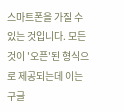스마트폰을 가질 수 있는 것입니다. 모든 것이 '오픈'된 형식으로 제공되는데 이는 구글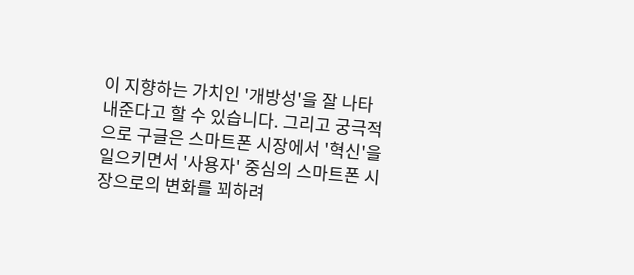이 지향하는 가치인 '개방성'을 잘 나타내준다고 할 수 있습니다. 그리고 궁극적으로 구글은 스마트폰 시장에서 '혁신'을 일으키면서 '사용자' 중심의 스마트폰 시장으로의 변화를 꾀하려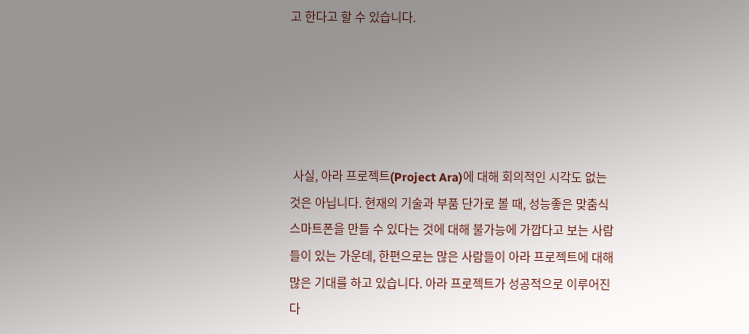고 한다고 할 수 있습니다.





 사실, 아라 프로젝트(Project Ara)에 대해 회의적인 시각도 없는 것은 아닙니다. 현재의 기술과 부품 단가로 볼 때, 성능좋은 맞춤식 스마트폰을 만들 수 있다는 것에 대해 불가능에 가깝다고 보는 사람들이 있는 가운데, 한편으로는 많은 사람들이 아라 프로젝트에 대해 많은 기대를 하고 있습니다. 아라 프로젝트가 성공적으로 이루어진다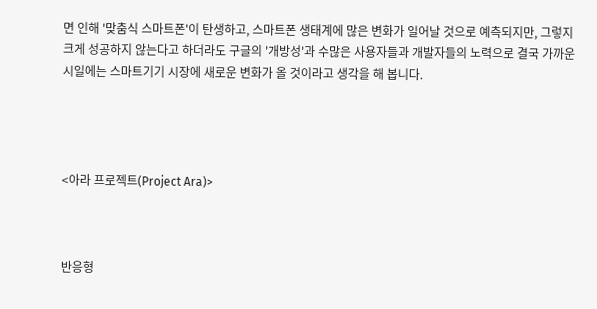면 인해 '맞춤식 스마트폰'이 탄생하고, 스마트폰 생태계에 많은 변화가 일어날 것으로 예측되지만, 그렇지 크게 성공하지 않는다고 하더라도 구글의 '개방성'과 수많은 사용자들과 개발자들의 노력으로 결국 가까운 시일에는 스마트기기 시장에 새로운 변화가 올 것이라고 생각을 해 봅니다.




<아라 프로젝트(Project Ara)>



반응형